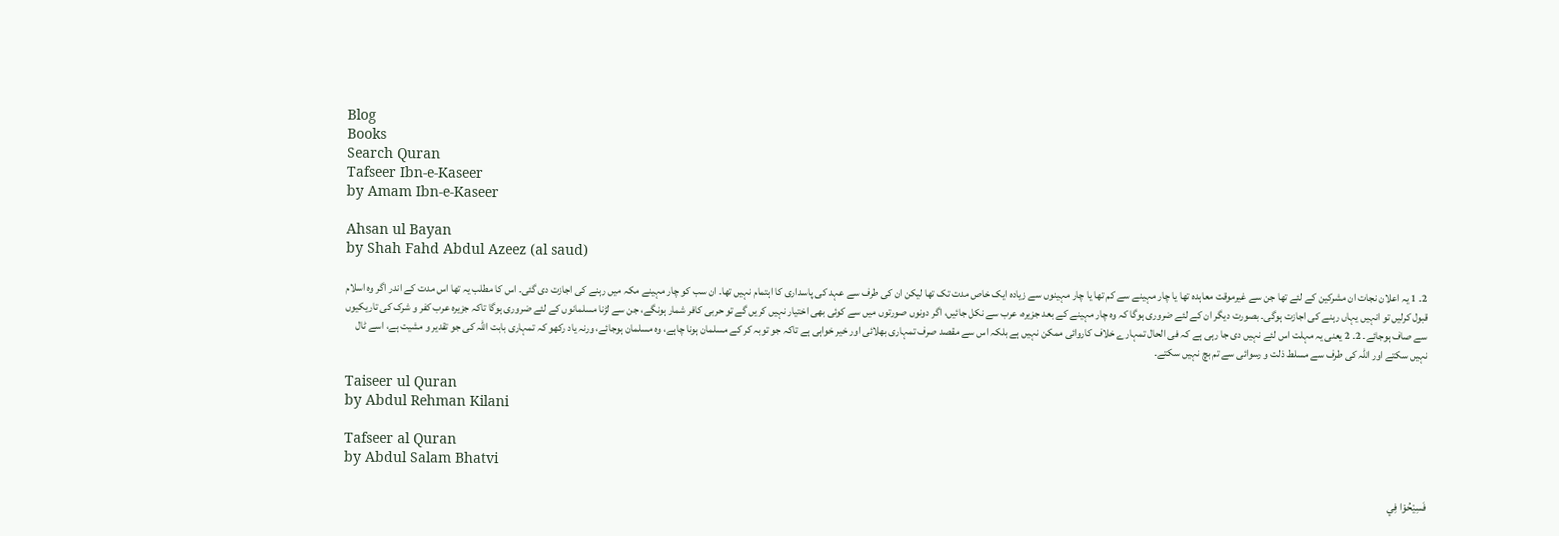Blog
Books
Search Quran
Tafseer Ibn-e-Kaseer
by Amam Ibn-e-Kaseer

Ahsan ul Bayan
by Shah Fahd Abdul Azeez (al saud)

2۔ 1 یہ اعلان نجات ان مشرکین کے لئے تھا جن سے غیرموقت معاہدہ تھا یا چار مہینے سے کم تھا یا چار مہینوں سے زیادہ ایک خاص مدت تک تھا لیکن ان کی طرف سے عہد کی پاسداری کا اہتمام نہیں تھا۔ ان سب کو چار مہینے مکہ میں رہنے کی اجازت دی گئی۔ اس کا مطلب یہ تھا اس مدت کے اندر اگر وہ اسلام قبول کرلیں تو انہیں یہاں رہنے کی اجازت ہوگی۔ بصورت دیگر ان کے لئے ضروری ہوگا کہ وہ چار مہینے کے بعد جزیرہ، عرب سے نکل جائیں، اگر دونوں صورتوں میں سے کوئی بھی اختیار نہیں کریں گے تو حربی کافر شمار ہونگے، جن سے لڑنا مسلمانوں کے لئے ضروری ہوگا تاکہ جزیرہ عرب کفر و شرک کی تاریکیوں سے صاف ہوجائے۔ 2۔ 2 یعنی یہ مہلت اس لئے نہیں دی جا رہی ہے کہ فی الحال تمہارے خلاف کاروائی ممکن نہیں ہے بلکہ اس سے مقصد صرف تمہاری بھلائی اور خیر خواہی ہے تاکہ جو توبہ کر کے مسلمان ہونا چاہے، وہ مسلمان ہوجائے، ورنہ یاد رکھو کہ تمہاری بابت اللہ کی جو تقدیر و مشیت ہے، اسے ٹال نہیں سکتے اور اللہ کی طرف سے مسلط ذلت و رسوائی سے تم بچ نہیں سکتے۔

Taiseer ul Quran
by Abdul Rehman Kilani

Tafseer al Quran
by Abdul Salam Bhatvi

فَسِيْحُوْا فِي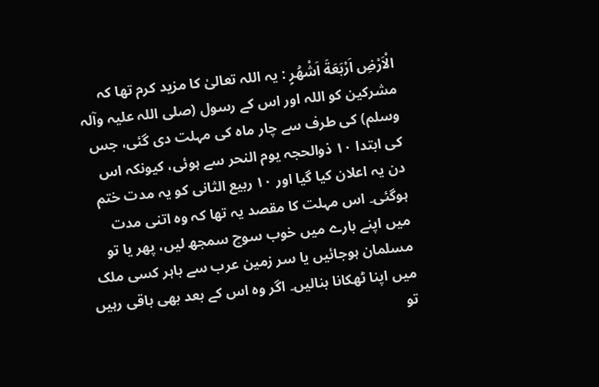الْاَرْضِ اَرْبَعَةَ اَشْهُرٍ : یہ اللہ تعالیٰ کا مزید کرم تھا کہ مشرکین کو اللہ اور اس کے رسول (صلی اللہ علیہ وآلہ وسلم) کی طرف سے چار ماہ کی مہلت دی گئی، جس کی ابتدا ١٠ ذوالحجہ یوم النحر سے ہوئی، کیونکہ اس دن یہ اعلان کیا گیا اور ١٠ ربیع الثانی کو یہ مدت ختم ہوگئی۔ اس مہلت کا مقصد یہ تھا کہ وہ اتنی مدت میں اپنے بارے میں خوب سوچ سمجھ لیں، پھر یا تو مسلمان ہوجائیں یا سر زمین عرب سے باہر کسی ملک میں اپنا ٹھکانا بنالیں۔ اگر وہ اس کے بعد بھی باقی رہیں تو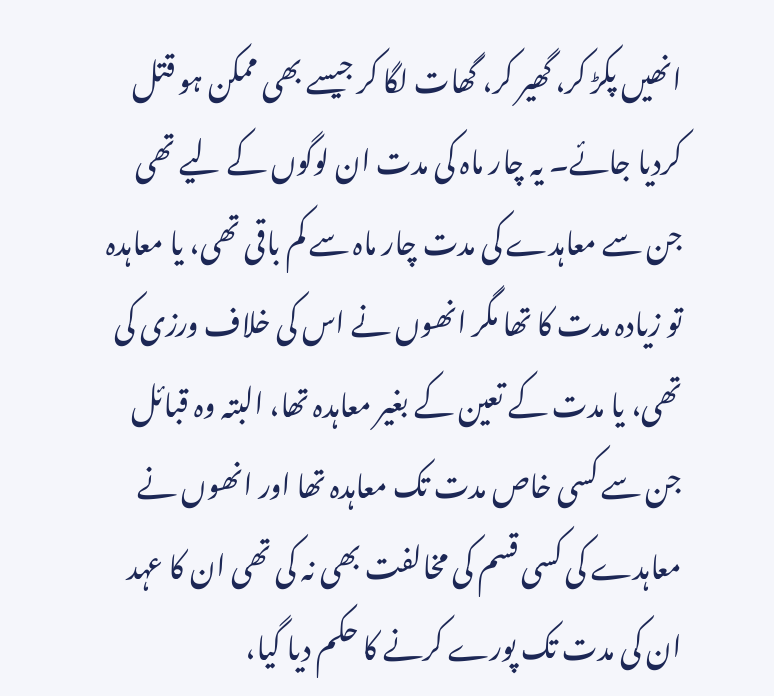انھیں پکڑ کر، گھیر کر، گھات لگا کر جیسے بھی ممکن ہو قتل کردیا جائے۔ یہ چار ماہ کی مدت ان لوگوں کے لیے تھی جن سے معاہدے کی مدت چار ماہ سے کم باقی تھی، یا معاہدہ تو زیادہ مدت کا تھا مگر انھوں نے اس کی خلاف ورزی کی تھی، یا مدت کے تعین کے بغیر معاہدہ تھا، البتہ وہ قبائل جن سے کسی خاص مدت تک معاہدہ تھا اور انھوں نے معاہدے کی کسی قسم کی مخالفت بھی نہ کی تھی ان کا عہد ان کی مدت تک پورے کرنے کا حکم دیا گیا،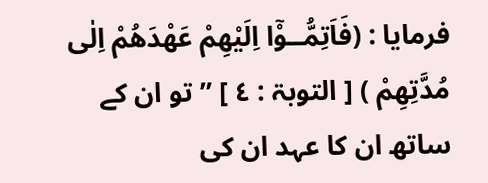فرمایا : (فَاَتِمُّــوْٓا اِلَيْهِمْ عَهْدَهُمْ اِلٰى مُدَّتِهِمْ ) [ التوبۃ : ٤ ] ” تو ان کے ساتھ ان کا عہد ان کی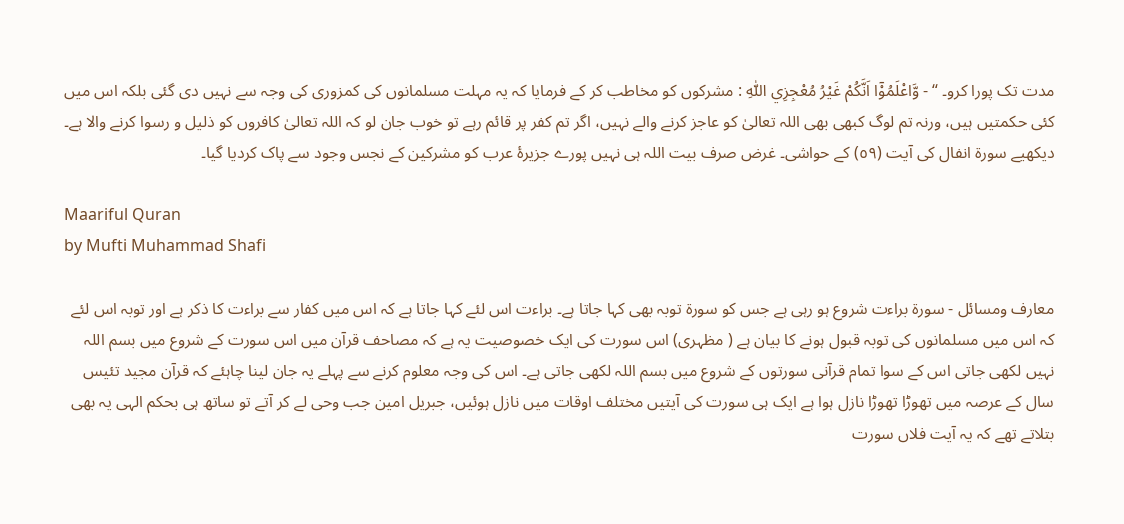مدت تک پورا کرو۔ “ - وَّاعْلَمُوْٓا اَنَّكُمْ غَيْرُ مُعْجِزِي اللّٰهِ : مشرکوں کو مخاطب کر کے فرمایا کہ یہ مہلت مسلمانوں کی کمزوری کی وجہ سے نہیں دی گئی بلکہ اس میں کئی حکمتیں ہیں، ورنہ تم لوگ کبھی بھی اللہ تعالیٰ کو عاجز کرنے والے نہیں، اگر تم کفر پر قائم رہے تو خوب جان لو کہ اللہ تعالیٰ کافروں کو ذلیل و رسوا کرنے والا ہے۔ دیکھیے سورة انفال کی آیت (٥٩) کے حواشی۔ غرض صرف بیت اللہ ہی نہیں پورے جزیرۂ عرب کو مشرکین کے نجس وجود سے پاک کردیا گیا۔

Maariful Quran
by Mufti Muhammad Shafi

معارف ومسائل - سورة براءت شروع ہو رہی ہے جس کو سورة توبہ بھی کہا جاتا ہے۔ براءت اس لئے کہا جاتا ہے کہ اس میں کفار سے براءت کا ذکر ہے اور توبہ اس لئے کہ اس میں مسلمانوں کی توبہ قبول ہونے کا بیان ہے ( مظہری) اس سورت کی ایک خصوصیت یہ ہے کہ مصاحف قرآن میں اس سورت کے شروع میں بسم اللہ نہیں لکھی جاتی اس کے سوا تمام قرآنی سورتوں کے شروع میں بسم اللہ لکھی جاتی ہے۔ اس کی وجہ معلوم کرنے سے پہلے یہ جان لینا چاہئے کہ قرآن مجید تئیس سال کے عرصہ میں تھوڑا تھوڑا نازل ہوا ہے ایک ہی سورت کی آیتیں مختلف اوقات میں نازل ہوئیں، جبریل امین جب وحی لے کر آتے تو ساتھ ہی بحکم الہی یہ بھی بتلاتے تھے کہ یہ آیت فلاں سورت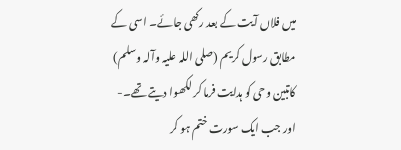میں فلاں آیت کے بعد رکھی جائے۔ اسی کے مطابق رسول کریم (صلی اللہ علیہ وآلہ وسلم) کاتبین وحی کو ہدایت فرما کر لکھوا دیتے تھے۔- اور جب ایک سورت ختم ہو کر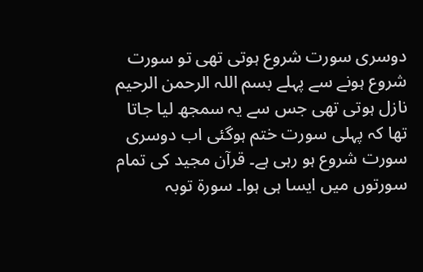دوسری سورت شروع ہوتی تھی تو سورت شروع ہونے سے پہلے بسم اللہ الرحمن الرحیم نازل ہوتی تھی جس سے یہ سمجھ لیا جاتا تھا کہ پہلی سورت ختم ہوگئی اب دوسری سورت شروع ہو رہی ہے۔ قرآن مجید کی تمام سورتوں میں ایسا ہی ہوا۔ سورة توبہ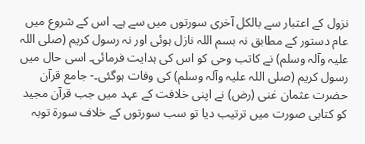نزول کے اعتبار سے بالکل آخری سورتوں میں سے ہے۔ اس کے شروع میں عام دستور کے مطابق نہ بسم اللہ نازل ہوئی اور نہ رسول کریم (صلی اللہ علیہ وآلہ وسلم) نے کاتب وحی کو اس کی ہدایت فرمائی۔ اسی حال میں رسول کریم (صلی اللہ علیہ وآلہ وسلم) کی وفات ہوگئی۔- جامع قرآن حضرت عثمان غنی (رض) نے اپنی خلافت کے عہد میں جب قرآن مجید کو کتابی صورت میں ترتیب دیا تو سب سورتوں کے خلاف سورة توبہ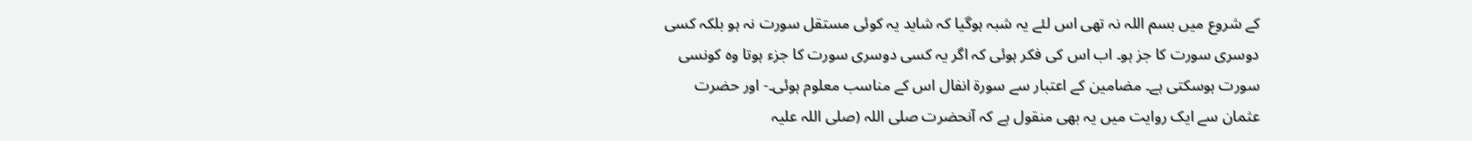کے شروع میں بسم اللہ نہ تھی اس لئے یہ شبہ ہوگیا کہ شاید یہ کوئی مستقل سورت نہ ہو بلکہ کسی دوسری سورت کا جز ہو۔ اب اس کی فکر ہوئی کہ اگر یہ کسی دوسری سورت کا جزء ہوتا وہ کونسی سورت ہوسکتی ہے۔ مضامین کے اعتبار سے سورة انفال اس کے مناسب معلوم ہوئی۔- اور حضرت عثمان سے ایک روایت میں یہ بھی منقول ہے کہ آنحضرت صلی اللہ (صلی اللہ علیہ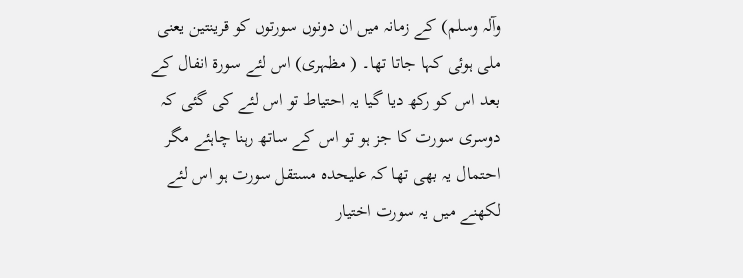وآلہ وسلم) کے زمانہ میں ان دونوں سورتوں کو قرینتین یعنی ملی ہوئی کہا جاتا تھا۔ ( مظہری) اس لئے سورة انفال کے بعد اس کو رکھ دیا گیا یہ احتیاط تو اس لئے کی گئی کہ دوسری سورت کا جز ہو تو اس کے ساتھ رہنا چاہئے مگر احتمال یہ بھی تھا کہ علیحدہ مستقل سورت ہو اس لئے لکھنے میں یہ سورت اختیار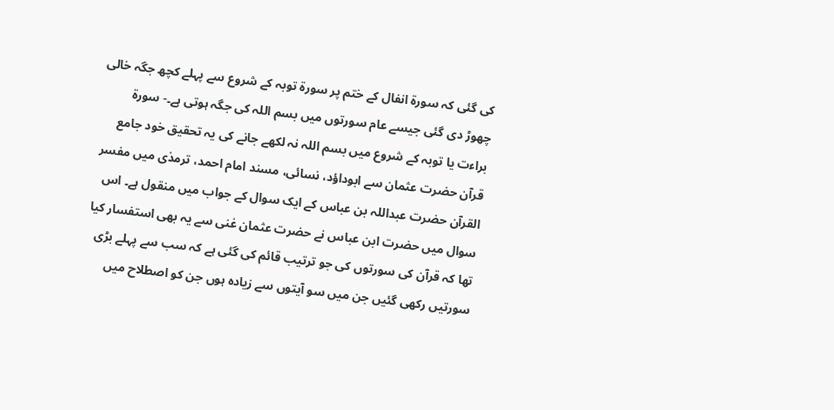کی گئی کہ سورة انفال کے ختم پر سورة توبہ کے شروع سے پہلے کچھ جگہ خالی چھوڑ دی گئی جیسے عام سورتوں میں بسم اللہ کی جگہ ہوتی ہے۔- سورة براءت یا توبہ کے شروع میں بسم اللہ نہ لکھے جانے کی یہ تحقیق خود جامع قرآن حضرت عثمان سے ابوداؤد، نسائی، مسند امام احمد، ترمذی میں مفسر القرآن حضرت عبداللہ بن عباس کے ایک سوال کے جواب میں منقول ہے۔ اس سوال میں حضرت ابن عباس نے حضرت عثمان غنی سے یہ بھی استفسار کیا تھا کہ قرآن کی سورتوں کی جو ترتیب قائم کی گئی ہے کہ سب سے پہلے بڑی سورتیں رکھی گئیں جن میں سو آیتوں سے زیادہ ہوں جن کو اصطلاح میں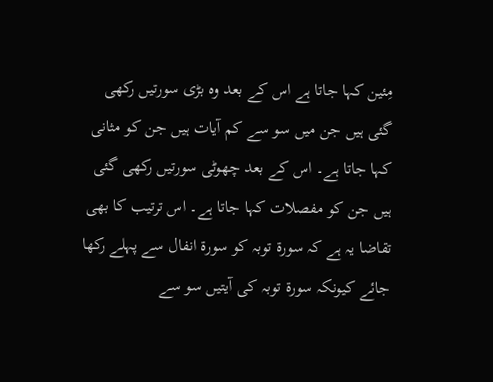مِئین کہا جاتا ہے اس کے بعد وہ بڑی سورتیں رکھی گئی ہیں جن میں سو سے کم آیات ہیں جن کو مثانی کہا جاتا ہے۔ اس کے بعد چھوٹی سورتیں رکھی گئی ہیں جن کو مفصلات کہا جاتا ہے۔ اس ترتیب کا بھی تقاضا یہ ہے کہ سورة توبہ کو سورة انفال سے پہلے رکھا جائے کیونکہ سورة توبہ کی آیتیں سو سے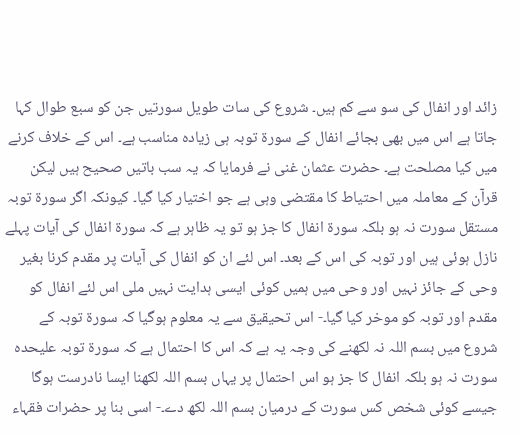زائد اور انفال کی سو سے کم ہیں۔ شروع کی سات طویل سورتیں جن کو سبع طوال کہا جاتا ہے اس میں بھی بجائے انفال کے سورة توبہ ہی زیادہ مناسب ہے۔ اس کے خلاف کرنے میں کیا مصلحت ہے۔ حضرت عثمان غنی نے فرمایا کہ یہ سب باتیں صحیح ہیں لیکن قرآن کے معاملہ میں احتیاط کا مقتضی وہی ہے جو اختیار کیا گیا۔ کیونکہ اگر سورة توبہ مستقل سورت نہ ہو بلکہ سورة انفال کا جز ہو تو یہ ظاہر ہے کہ سورة انفال کی آیات پہلے نازل ہوئی ہیں اور توبہ کی اس کے بعد۔ اس لئے ان کو انفال کی آیات پر مقدم کرنا بغیر وحی کے جائز نہیں اور وحی میں ہمیں کوئی ایسی ہدایت نہیں ملی اس لئے انفال کو مقدم اور توبہ کو موخر کیا گیا۔- اس تحیقیق سے یہ معلوم ہوگیا کہ سورة توبہ کے شروع میں بسم اللہ نہ لکھنے کی وجہ یہ ہے کہ اس کا احتمال ہے کہ سورة توبہ علیحدہ سورت نہ ہو بلکہ انفال کا جز ہو اس احتمال پر یہاں بسم اللہ لکھنا ایسا نادرست ہوگا جیسے کوئی شخص کس سورت کے درمیان بسم اللہ لکھ دے۔- اسی بنا پر حضرات فقہاء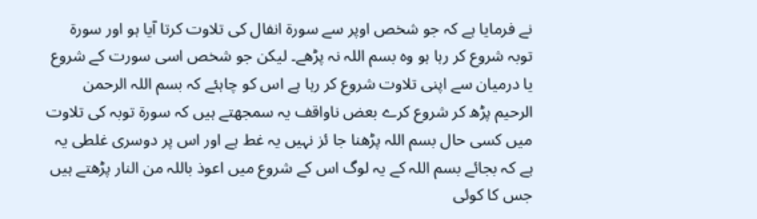نے فرمایا ہے کہ جو شخص اوپر سے سورة انفال کی تلاوت کرتا آیا ہو اور سورة توبہ شروع کر رہا ہو وہ بسم اللہ نہ پڑھے۔ لیکن جو شخص اسی سورت کے شروع یا درمیان سے اپنی تلاوت شروع کر رہا ہے اس کو چاہئے کہ بسم اللہ الرحمن الرحیم پڑھ کر شروع کرے بعض ناواقف یہ سمجھتے ہیں کہ سورة توبہ کی تلاوت میں کسی حال بسم اللہ پڑھنا جا ئز نہیں یہ غط ہے اور اس پر دوسری غلطی یہ ہے کہ بجائے بسم اللہ کے یہ لوگ اس کے شروع میں اعوذ باللہ من النار پڑھتے ہیں جس کا کوئی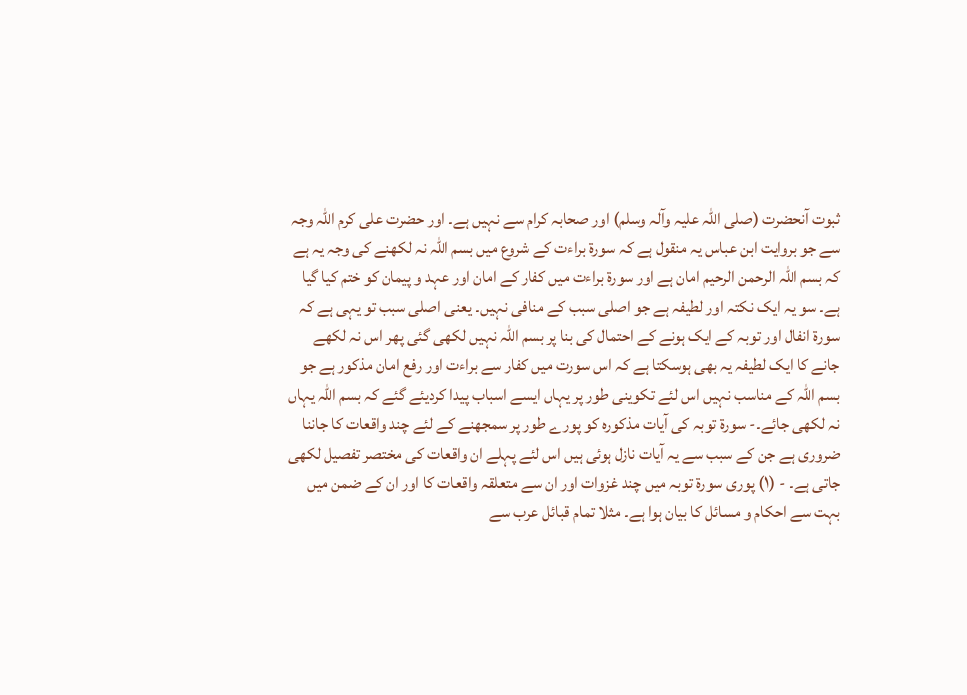ثبوت آنحضرت (صلی اللہ علیہ وآلہ وسلم) اور صحابہ کرام سے نہیں ہے۔ اور حضرت علی کرم اللہ وجہ سے جو بروایت ابن عباس یہ منقول ہے کہ سورة براءت کے شروع میں بسم اللہ نہ لکھنے کی وجہ یہ ہے کہ بسم اللہ الرحمن الرحیم امان ہے اور سورة براءت میں کفار کے امان اور عہد و پیمان کو ختم کیا گیا ہے۔ سو یہ ایک نکتہ اور لطیفہ ہے جو اصلی سبب کے منافی نہیں۔ یعنی اصلی سبب تو یہی ہے کہ سورة انفال اور توبہ کے ایک ہونے کے احتمال کی بنا پر بسم اللہ نہیں لکھی گئی پھر اس نہ لکھے جانے کا ایک لطیفہ یہ بھی ہوسکتا ہے کہ اس سورت میں کفار سے براءت اور رفع امان مذکور ہے جو بسم اللہ کے مناسب نہیں اس لئے تکوینی طور پر یہاں ایسے اسباب پیدا کردیئے گئے کہ بسم اللہ یہاں نہ لکھی جائے۔- سورة توبہ کی آیات مذکورہ کو پورے طور پر سمجھنے کے لئے چند واقعات کا جاننا ضروری ہے جن کے سبب سے یہ آیات نازل ہوئی ہیں اس لئے پہلے ان واقعات کی مختصر تفصیل لکھی جاتی ہے۔ - (١) پوری سورة توبہ میں چند غزوات اور ان سے متعلقہ واقعات کا اور ان کے ضمن میں بہت سے احکام و مسائل کا بیان ہوا ہے۔ مثلا تمام قبائل عرب سے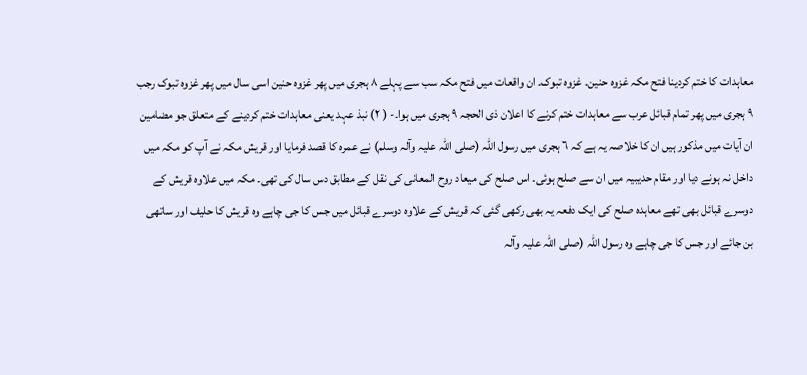معاہدات کا ختم کردینا فتح مکہ غزوہ حنین۔ غزوہ تبوک۔ ان واقعات میں فتح مکہ سب سے پہلے ٨ ہجری میں پھر غزوہ حنین اسی سال میں پھر غزوہ تبوک رجب ٩ ہجری میں پھر تمام قبائل عرب سے معاہدات ختم کرنے کا اعلان ذی الحجہ ٩ ہجری میں ہوا۔- ( ٢) نبذ عہد یعنی معاہدات ختم کردینے کے متعلق جو مضامین ان آیات میں مذکور ہیں ان کا خلاصہ یہ ہے کہ ٦ ہجری میں رسول اللہ (صلی اللہ علیہ وآلہ وسلم) نے عمرہ کا قصد فرمایا اور قریش مکہ نے آپ کو مکہ میں داخل نہ ہونے دیا اور مقام حدیبیہ میں ان سے صلح ہوئی۔ اس صلح کی میعاد روح المعانی کی نقل کے مطابق دس سال کی تھی۔ مکہ میں علاوہ قریش کے دوسرے قبائل بھی تھے معاہدہ صلح کی ایک دفعہ یہ بھی رکھی گئی کہ قریش کے علاوہ دوسرے قبائل میں جس کا جی چاہے وہ قریش کا حلیف اور ساتھی بن جائے اور جس کا جی چاہے وہ رسول اللہ (صلی اللہ علیہ وآلہ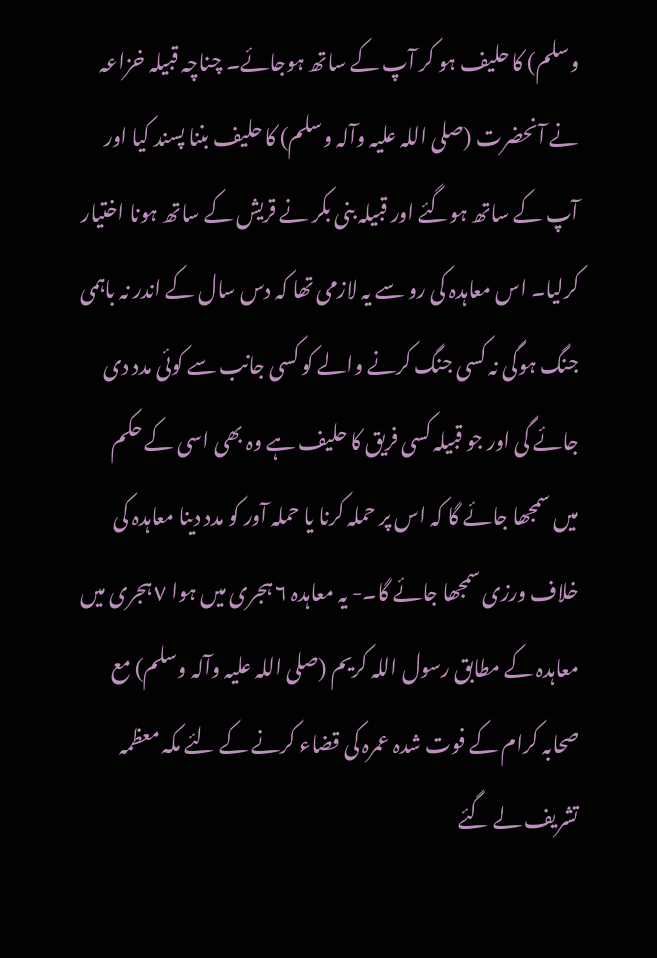وسلم) کا حلیف ہو کر آپ کے ساتھ ہوجائے۔ چناچہ قبیلہ خزاعہ نے آنحضرت (صلی اللہ علیہ وآلہ وسلم) کا حلیف بننا پسند کیا اور آپ کے ساتھ ہوگئے اور قبیلہ بنی بکر نے قریش کے ساتھ ہونا اختیار کرلیا۔ اس معاہدہ کی رو سے یہ لازمی تھا کہ دس سال کے اندر نہ باہمی جنگ ہوگی نہ کسی جنگ کرنے والے کو کسی جانب سے کوئی مدد دی جائے گی اور جو قبیلہ کسی فریق کا حلیف ہے وہ بھی اسی کے حکم میں سمجھا جائے گا کہ اس پر حملہ کرنا یا حملہ آور کو مدد دینا معاہدہ کی خلاف ورزی سمجھا جائے گا۔- یہ معاہدہ ٦ ہجری میں ہوا ٧ ہجری میں معاہدہ کے مطابق رسول اللہ کریم (صلی اللہ علیہ وآلہ وسلم) مع صحابہ کرام کے فوت شدہ عمرہ کی قضاء کرنے کے لئے مکہ معظمہ تشریف لے گئے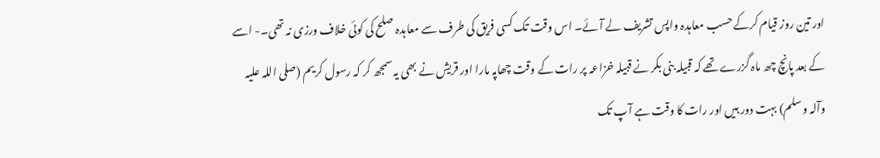اور تین روز قیام کرکے حسب معاہدہ واپس تشریف لے آئے۔ اس وقت تک کسی فریق کی طرف سے معاہدہ صلح کی کوئی خلاف ورزی نہ تھی۔- اسے کے بعد پانچ چھ ماہ گزرے تھے کہ قبیلہ بنی بکر نے قبیلہ خزاعہ پر رات کے وقت چھاپہ مارا اور قریش نے بھی یہ سمجھ کر کہ رسول کریم (صلی اللہ علیہ وآلہ وسلم) بہت دور ہیں اور رات کا وقت ہے آپ تک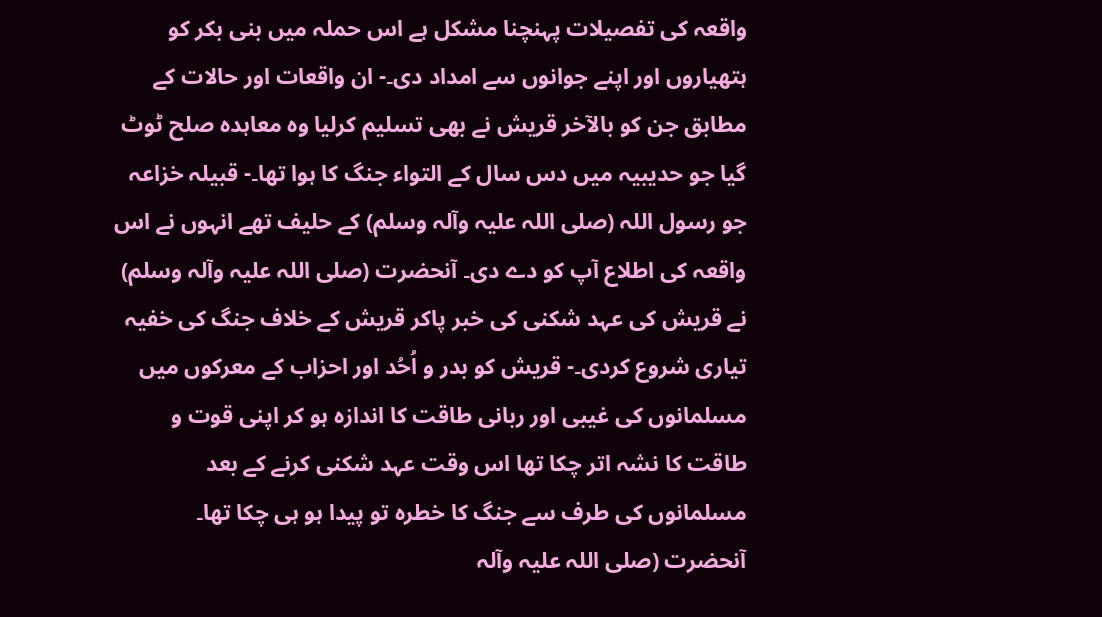واقعہ کی تفصیلات پہنچنا مشکل ہے اس حملہ میں بنی بکر کو ہتھیاروں اور اپنے جوانوں سے امداد دی۔- ان واقعات اور حالات کے مطابق جن کو بالآخر قریش نے بھی تسلیم کرلیا وہ معاہدہ صلح ٹوٹ گیا جو حدیبیہ میں دس سال کے التواء جنگ کا ہوا تھا۔- قبیلہ خزاعہ جو رسول اللہ (صلی اللہ علیہ وآلہ وسلم) کے حلیف تھے انہوں نے اس واقعہ کی اطلاع آپ کو دے دی۔ آنحضرت (صلی اللہ علیہ وآلہ وسلم) نے قریش کی عہد شکنی کی خبر پاکر قریش کے خلاف جنگ کی خفیہ تیاری شروع کردی۔- قریش کو بدر و اُحُد اور احزاب کے معرکوں میں مسلمانوں کی غیبی اور ربانی طاقت کا اندازہ ہو کر اپنی قوت و طاقت کا نشہ اتر چکا تھا اس وقت عہد شکنی کرنے کے بعد مسلمانوں کی طرف سے جنگ کا خطرہ تو پیدا ہو ہی چکا تھا۔ آنحضرت (صلی اللہ علیہ وآلہ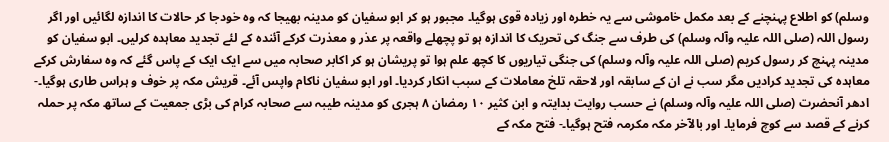وسلم) کو اطلاع پہنچنے کے بعد مکمل خاموشی سے یہ خطرہ اور زیادہ قوی ہوگیا۔ مجبور ہو کر ابو سفیان کو مدینہ بھیجا کہ وہ خودجا کر حالات کا اندازہ لگائیں اور اگر رسول اللہ (صلی اللہ علیہ وآلہ وسلم) کی طرف سے جنگ کی تحریک کا اندازہ ہو تو پچھلے واقعہ پر عذر و معذرت کرکے آئندہ کے لئے تجدید معاہدہ کرلیں۔ ابو سفیان کو مدینہ پہنچ کر رسول کریم (صلی اللہ علیہ وآلہ وسلم) کی جنگی تیاریوں کا کچھ علم ہوا تو پریشان ہو کر اکابر صحابہ میں سے ایک ایک کے پاس گئے کہ وہ سفارش کرکے معاہدہ کی تجدید کرادیں مگر سب نے ان کے سابقہ اور لاحقہ تلخ معاملات کے سبب انکار کردیا۔ اور ابو سفیان ناکام واپس آئے۔ قریش مکہ پر خوف و ہراس طاری ہوگیا۔- ادھر آنحضرت (صلی اللہ علیہ وآلہ وسلم) نے حسب روایت بدایتہ و ابن کثیر ١٠ رمضان ٨ ہجری کو مدینہ طیبہ سے صحابہ کرام کی بڑی جمعیت کے ساتھ مکہ پر حملہ کرنے کے قصد سے کوچ فرمایا۔ اور بالآخر مکہ مکرمہ فتح ہوگیا۔- فتح مکہ کے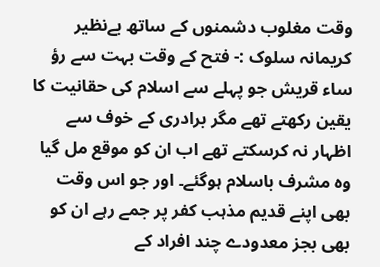وقت مغلوب دشمنوں کے ساتھ بےنظیر کریمانہ سلوک :- فتح کے وقت بہت سے رؤ ساء قریش جو پہلے سے اسلام کی حقانیت کا یقین رکھتے تھے مگر برادری کے خوف سے اظہار نہ کرسکتے تھے اب ان کو موقع مل گیا وہ مشرف باسلام ہوگئے۔ اور جو اس وقت بھی اپنے قدیم مذہب کفر پر جمے رہے ان کو بھی بجز معدودے چند افراد کے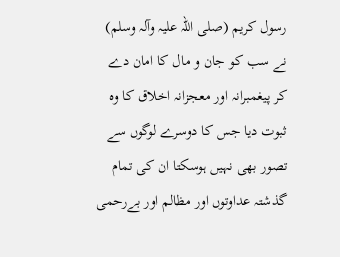رسول کریم (صلی اللہ علیہ وآلہ وسلم) نے سب کو جان و مال کا امان دے کر پیغمبرانہ اور معجزانہ اخلاق کا وہ ثبوت دیا جس کا دوسرے لوگوں سے تصور بھی نہیں ہوسکتا ان کی تمام گذشتہ عداوتوں اور مظالم اور بےرحمی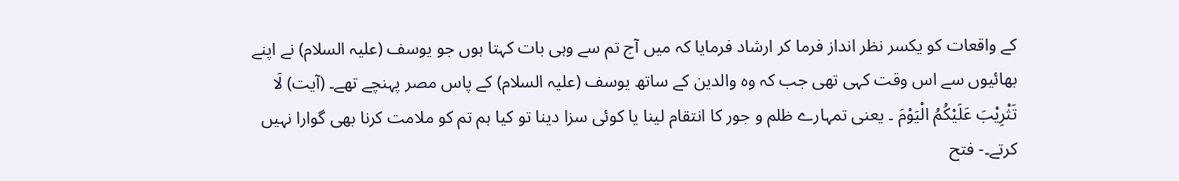کے واقعات کو یکسر نظر انداز فرما کر ارشاد فرمایا کہ میں آج تم سے وہی بات کہتا ہوں جو یوسف (علیہ السلام) نے اپنے بھائیوں سے اس وقت کہی تھی جب کہ وہ والدین کے ساتھ یوسف (علیہ السلام) کے پاس مصر پہنچے تھے۔ (آیت) لَا تَثْرِيْبَ عَلَيْكُمُ الْيَوْمَ ۔ یعنی تمہارے ظلم و جور کا انتقام لینا یا کوئی سزا دینا تو کیا ہم تم کو ملامت کرنا بھی گوارا نہیں کرتے۔- فتح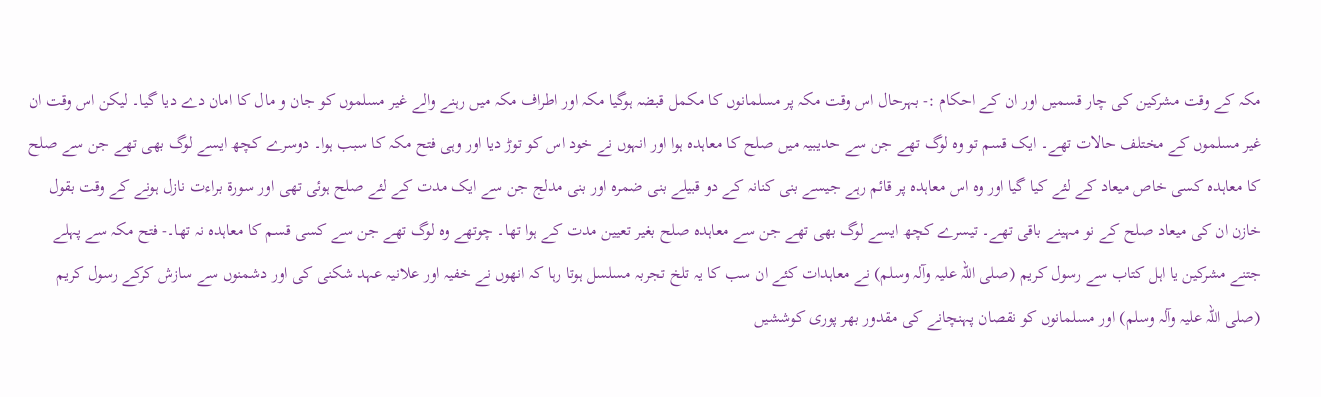مکہ کے وقت مشرکین کی چار قسمیں اور ان کے احکام :- بہرحال اس وقت مکہ پر مسلمانوں کا مکمل قبضہ ہوگیا مکہ اور اطراف مکہ میں رہنے والے غیر مسلموں کو جان و مال کا امان دے دیا گیا۔ لیکن اس وقت ان غیر مسلموں کے مختلف حالات تھے۔ ایک قسم تو وہ لوگ تھے جن سے حدیبیہ میں صلح کا معاہدہ ہوا اور انہوں نے خود اس کو توڑ دیا اور وہی فتح مکہ کا سبب ہوا۔ دوسرے کچھ ایسے لوگ بھی تھے جن سے صلح کا معاہدہ کسی خاص میعاد کے لئے کیا گیا اور وہ اس معاہدہ پر قائم رہے جیسے بنی کنانہ کے دو قبیلے بنی ضمرہ اور بنی مدلج جن سے ایک مدت کے لئے صلح ہوئی تھی اور سورة براءت نازل ہونے کے وقت بقول خازن ان کی میعاد صلح کے نو مہینے باقی تھے۔ تیسرے کچھ ایسے لوگ بھی تھے جن سے معاہدہ صلح بغیر تعیین مدت کے ہوا تھا۔ چوتھے وہ لوگ تھے جن سے کسی قسم کا معاہدہ نہ تھا۔- فتح مکہ سے پہلے جتنے مشرکین یا اہل کتاب سے رسول کریم (صلی اللہ علیہ وآلہ وسلم) نے معاہدات کئے ان سب کا یہ تلخ تجربہ مسلسل ہوتا رہا کہ انھوں نے خفیہ اور علانیہ عہد شکنی کی اور دشمنوں سے سازش کرکے رسول کریم (صلی اللہ علیہ وآلہ وسلم) اور مسلمانوں کو نقصان پہنچانے کی مقدور بھر پوری کوششیں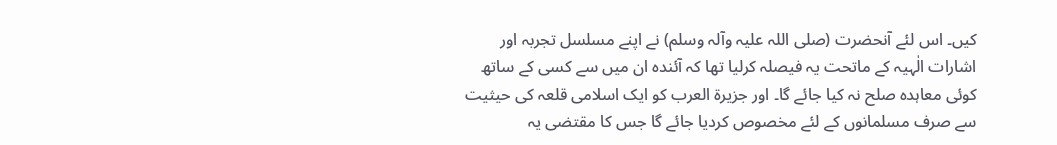کیں۔ اس لئے آنحضرت (صلی اللہ علیہ وآلہ وسلم) نے اپنے مسلسل تجربہ اور اشارات الٰہیہ کے ماتحت یہ فیصلہ کرلیا تھا کہ آئندہ ان میں سے کسی کے ساتھ کوئی معاہدہ صلح نہ کیا جائے گا۔ اور جزیرة العرب کو ایک اسلامی قلعہ کی حیثیت سے صرف مسلمانوں کے لئے مخصوص کردیا جائے گا جس کا مقتضی یہ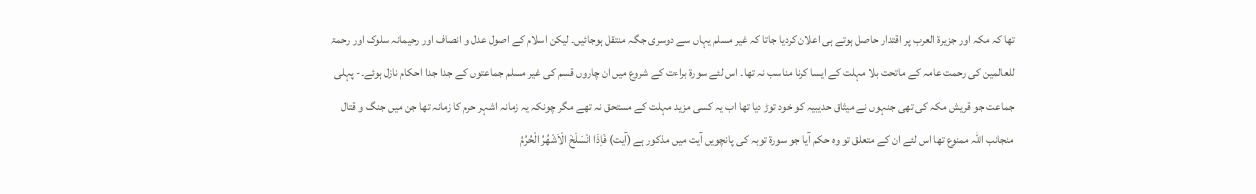تھا کہ مکہ اور جزیرة العرب پر اقتدار حاصل ہوتے ہی اعلان کردیا جاتا کہ غیر مسلم یہاں سے دوسری جگہ منتقل ہوجائیں۔ لیکن اسلام کے اصول عدل و انصاف اور رحیمانہ سلوک اور رحمۃ للعالمین کی رحمت عامہ کے ماتحت بلا مہلت کے ایسا کرنا مناسب نہ تھا۔ اس لئے سورة براءت کے شروع میں ان چاروں قسم کی غیر مسلم جماعتوں کے جدا جدا احکام نازل ہوئے۔- پہلی جماعت جو قریش مکہ کی تھی جنہوں نے میثاق حدیبیہ کو خود توڑ دیا تھا اب یہ کسی مزید مہلت کے مستحق نہ تھے مگر چونکہ یہ زمانہ اشہر حرم کا زمانہ تھا جن میں جنگ و قتال منجانب اللہ ممنوع تھا اس لئے ان کے متعلق تو وہ حکم آیا جو سورة توبہ کی پانچویں آیت میں مذکور ہے (آیت) فَاِذَا انْسَلَخَ الْاَشْهُرُ الْحُرُمُ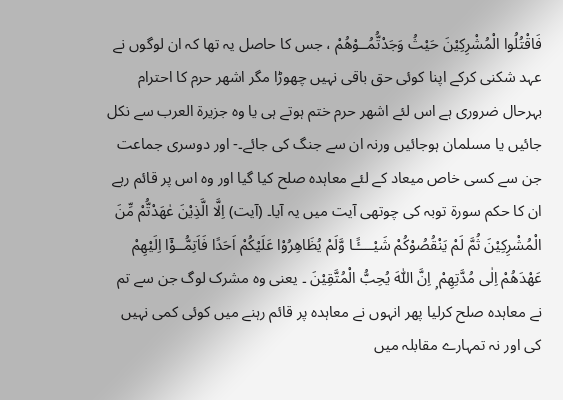فَاقْتُلُوا الْمُشْرِكِيْنَ حَيْثُ وَجَدْتُّمُــوْهُمْ ، جس کا حاصل یہ تھا کہ ان لوگوں نے عہد شکنی کرکے اپنا کوئی حق باقی نہیں چھوڑا مگر اشھر حرم کا احترام بہرحال ضروری ہے اس لئے اشھر حرم ختم ہوتے ہی یا وہ جزیرة العرب سے نکل جائیں یا مسلمان ہوجائیں ورنہ ان سے جنگ کی جائے۔- اور دوسری جماعت جن سے کسی خاص میعاد کے لئے معاہدہ صلح کیا گیا اور وہ اس پر قائم رہے ان کا حکم سورة توبہ کی چوتھی آیت میں یہ آیا۔ (آیت) اِلَّا الَّذِيْنَ عٰهَدْتُّمْ مِّنَ الْمُشْرِكِيْنَ ثُمَّ لَمْ يَنْقُصُوْكُمْ شَيْــــًٔـا وَّلَمْ يُظَاهِرُوْا عَلَيْكُمْ اَحَدًا فَاَتِمُّــوْٓا اِلَيْهِمْ عَهْدَهُمْ اِلٰى مُدَّتِهِمْ ۭ اِنَّ اللّٰهَ يُحِبُّ الْمُتَّقِيْنَ ۔ یعنی وہ مشرک لوگ جن سے تم نے معاہدہ صلح کرلیا پھر انہوں نے معاہدہ پر قائم رہنے میں کوئی کمی نہیں کی اور نہ تمہارے مقابلہ میں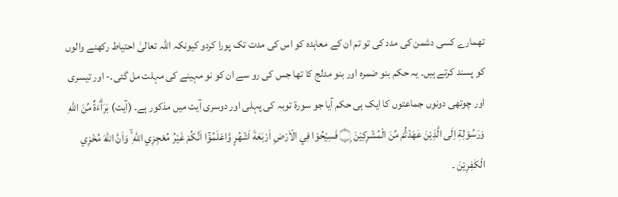تھمارے کسی دشمن کی مدد کی تو تم ان کے معاہدہ کو اس کی مدت تک پورا کردو کیونکہ اللہ تعالیٰ احتیاط رکھنے والوں کو پسند کرتے ہیں۔ یہ حکم بنو ضمرہ اور بنو مدلج کا تھا جس کی رو سے ان کو نو مہینے کی مہلت مل گئی۔- اور تیسری اور چوتھی دونوں جماعتوں کا ایک ہی حکم آیا جو سورة توبہ کی پہلی اور دوسری آیت میں مذکور ہے۔ (آیت) بَرَاۗءَةٌ مِّنَ اللّٰهِ وَرَسُوْلِهٖٓ اِلَى الَّذِيْنَ عٰهَدْتُّمْ مِّنَ الْمُشْرِكِيْنَ ۝ۭفَسِيْحُوْا فِي الْاَرْضِ اَرْبَعَةَ اَشْهُرٍ وَّاعْلَمُوْٓا اَنَّكُمْ غَيْرُ مُعْجِزِي اللّٰهِ ۙ وَاَنَّ اللّٰهَ مُخْزِي الْكٰفِرِيْنَ ۔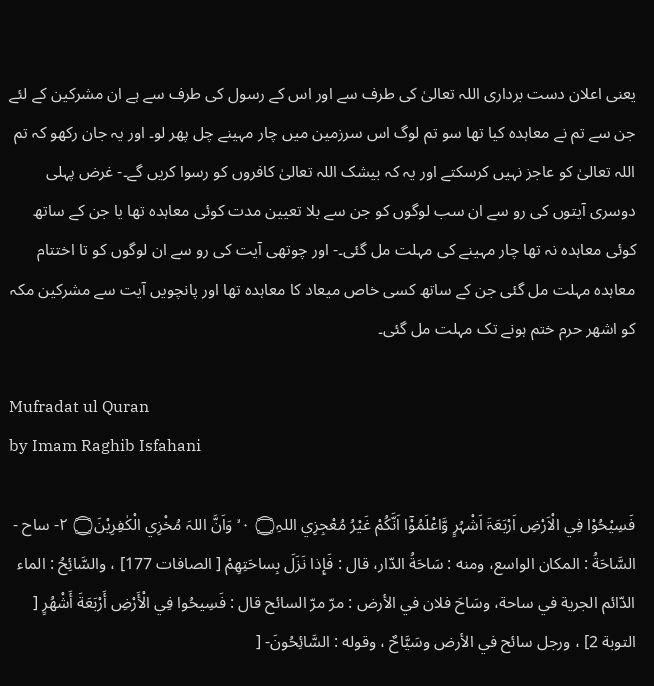یعنی اعلان دست برداری اللہ تعالیٰ کی طرف سے اور اس کے رسول کی طرف سے ہے ان مشرکین کے لئے جن سے تم نے معاہدہ کیا تھا سو تم لوگ اس سرزمین میں چار مہینے چل پھر لو۔ اور یہ جان رکھو کہ تم اللہ تعالیٰ کو عاجز نہیں کرسکتے اور یہ کہ بیشک اللہ تعالیٰ کافروں کو رسوا کریں گے۔- غرض پہلی دوسری آیتوں کی رو سے ان سب لوگوں کو جن سے بلا تعیین مدت کوئی معاہدہ تھا یا جن کے ساتھ کوئی معاہدہ نہ تھا چار مہینے کی مہلت مل گئی۔- اور چوتھی آیت کی رو سے ان لوگوں کو تا اختتام معاہدہ مہلت مل گئی جن کے ساتھ کسی خاص میعاد کا معاہدہ تھا اور پانچویں آیت سے مشرکین مکہ کو اشھر حرم ختم ہونے تک مہلت مل گئی۔

Mufradat ul Quran
by Imam Raghib Isfahani

فَسِيْحُوْا فِي الْاَرْضِ اَرْبَعَۃَ اَشْہُرٍ وَّاعْلَمُوْٓا اَنَّكُمْ غَيْرُ مُعْجِزِي اللہِ۝ ٠ ۙ وَاَنَّ اللہَ مُخْزِي الْكٰفِرِيْنَ۝ ٢- ساح - السَّاحَةُ : المکان الواسع، ومنه : سَاحَةُ الدّار، قال : فَإِذا نَزَلَ بِساحَتِهِمْ [ الصافات 177] ، والسَّائِحُ : الماء الدّائم الجرية في ساحة، وسَاحَ فلان في الأرض : مرّ مرّ السائح قال : فَسِيحُوا فِي الْأَرْضِ أَرْبَعَةَ أَشْهُرٍ [ التوبة 2] ، ورجل سائح في الأرض وسَيَّاحٌ ، وقوله : السَّائِحُونَ- [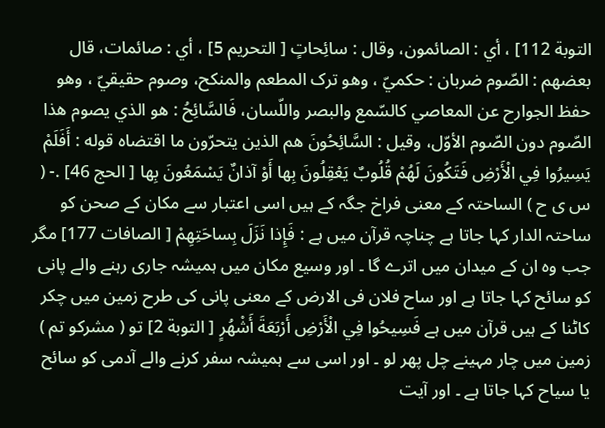التوبة 112] ، أي : الصائمون، وقال : سائِحاتٍ [ التحریم 5] ، أي : صائمات، قال بعضهم : الصّوم ضربان : حكميّ ، وهو ترک المطعم والمنکح، وصوم حقیقيّ ، وهو حفظ الجوارح عن المعاصي کالسّمع والبصر واللّسان، فَالسَّائِحُ : هو الذي يصوم هذا الصّوم دون الصّوم الأوّل، وقیل : السَّائِحُونَ هم الذین يتحرّون ما اقتضاه قوله : أَفَلَمْ يَسِيرُوا فِي الْأَرْضِ فَتَكُونَ لَهُمْ قُلُوبٌ يَعْقِلُونَ بِها أَوْ آذانٌ يَسْمَعُونَ بِها [ الحج 46] .- ( س ی ح ) الساحتہ کے معنی فراخ جگہ کے ہیں اسی اعتبار سے مکان کے صحن کو ساحتہ الدار کہا جاتا ہے چناچہ قرآن میں ہے : فَإِذا نَزَلَ بِساحَتِهِمْ [ الصافات 177] مگر جب وہ ان کے میدان میں اترے گا ۔ اور وسیع مکان میں ہمیشہ جاری رہنے والے پانی کو سائح کہا جاتا ہے اور ساح فلان فی الارض کے معنی پانی کی طرح زمین میں چکر کاٹنا کے ہیں قرآن میں ہے فَسِيحُوا فِي الْأَرْضِ أَرْبَعَةَ أَشْهُرٍ [ التوبة 2] تو ( مشرکو تم ) زمین میں چار مہینے چل پھر لو ۔ اور اسی سے ہمیشہ سفر کرنے والے آدمی کو سائح یا سیاح کہا جاتا ہے ۔ اور آیت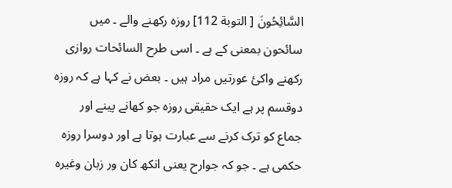السَّائِحُونَ [ التوبة 112] روزہ رکھنے والے ۔ میں سائحون بمعنی کے ہے ۔ اسی طرح السائحات روازی رکھنے واکئ عورتیں مراد ہیں ۔ بعض نے کہا ہے کہ روزہ دوقسم پر ہے ایک حقیقی روزہ جو کھانے پینے اور جماع کو ترک کرنے سے عبارت ہوتا ہے اور دوسرا روزہ حکمی ہے ۔ جو کہ جوارح یعنی انکھ کان ور زبان وغیرہ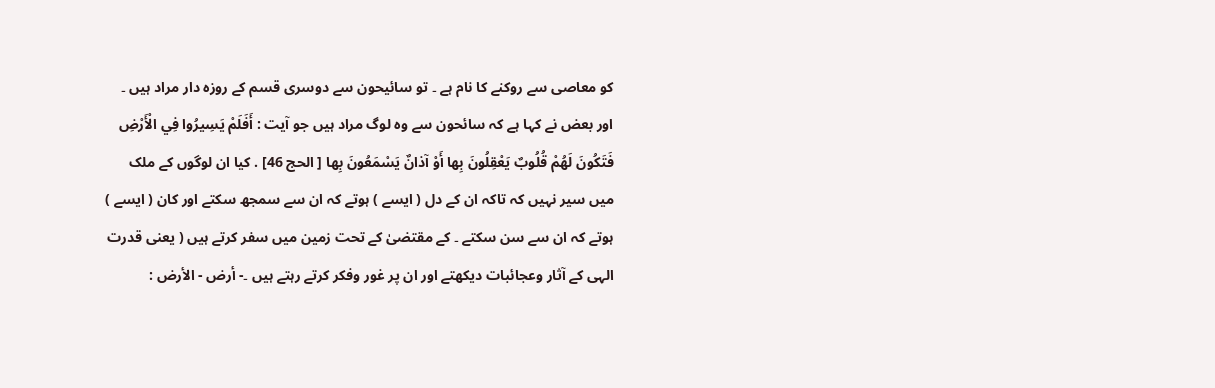کو معاصی سے روکنے کا نام ہے ۔ تو سائیحون سے دوسری قسم کے روزہ دار مراد ہیں ۔ اور بعض نے کہا ہے کہ سائحون سے وہ لوگ مراد ہیں جو آیت : أَفَلَمْ يَسِيرُوا فِي الْأَرْضِ فَتَكُونَ لَهُمْ قُلُوبٌ يَعْقِلُونَ بِها أَوْ آذانٌ يَسْمَعُونَ بِها [ الحج 46] . کیا ان لوگوں کے ملک میں سیر نہیں کہ تاکہ ان کے دل ( ایسے ) ہوتے کہ ان سے سمجھ سکتے اور کان ( ایسے ) ہوتے کہ ان سے سن سکتے ۔ کے مقتضیٰ کے تحت زمین میں سفر کرتے ہیں ( یعنی قدرت الہی کے آثار وعجائبات دیکھتے اور ان پر غور وفکر کرتے رہتے ہیں ۔- أرض - الأرض :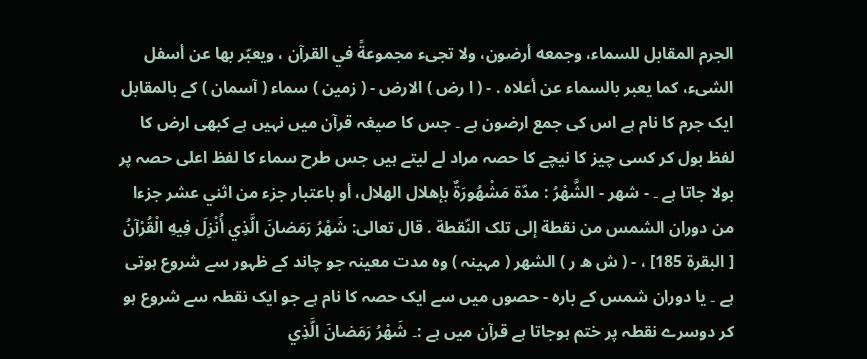الجرم المقابل للسماء، وجمعه أرضون، ولا تجیء مجموعةً في القرآن ، ويعبّر بها عن أسفل الشیء، كما يعبر بالسماء عن أعلاه . - ( ا رض ) الارض - ( زمین ) سماء ( آسمان ) کے بالمقابل ایک جرم کا نام ہے اس کی جمع ارضون ہے ۔ جس کا صیغہ قرآن میں نہیں ہے کبھی ارض کا لفظ بول کر کسی چیز کا نیچے کا حصہ مراد لے لیتے ہیں جس طرح سماء کا لفظ اعلی حصہ پر بولا جاتا ہے ۔ - شهر - الشَّهْرُ : مدّة مَشْهُورَةٌ بإهلال الهلال، أو باعتبار جزء من اثني عشر جزءا من دوران الشمس من نقطة إلى تلک النّقطة . قال تعالی: شَهْرُ رَمَضانَ الَّذِي أُنْزِلَ فِيهِ الْقُرْآنُ [ البقرة 185] ، - ( ش ھ ر ) الشھر ( مہینہ ) وہ مدت معینہ جو چاند کے ظہور سے شروع ہوتی ہے ۔ یا دوران شمس کے بارہ - حصوں میں سے ایک حصہ کا نام ہے جو ایک نقطہ سے شروع ہو کر دوسرے نقطہ پر ختم ہوجاتا ہے قرآن میں ہے :۔ شَهْرُ رَمَضانَ الَّذِي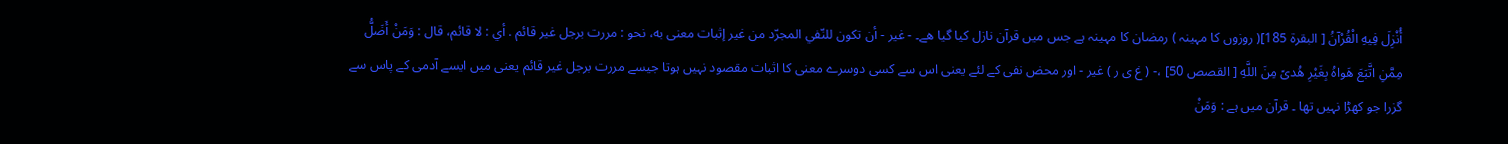أُنْزِلَ فِيهِ الْقُرْآنُ [ البقرة 185]( روزوں کا مہینہ ) رمضان کا مہینہ ہے جس میں قرآن نازل كيا گيا هے۔ - غير - أن تکون للنّفي المجرّد من غير إثبات معنی به، نحو : مررت برجل غير قائم . أي : لا قائم، قال : وَمَنْ أَضَلُّ مِمَّنِ اتَّبَعَ هَواهُ بِغَيْرِ هُدىً مِنَ اللَّهِ [ القصص 50] ،- ( غ ی ر ) غیر - اور محض نفی کے لئے یعنی اس سے کسی دوسرے معنی کا اثبات مقصود نہیں ہوتا جیسے مررت برجل غیر قائم یعنی میں ایسے آدمی کے پاس سے گزرا جو کھڑا نہیں تھا ۔ قرآن میں ہے : وَمَنْ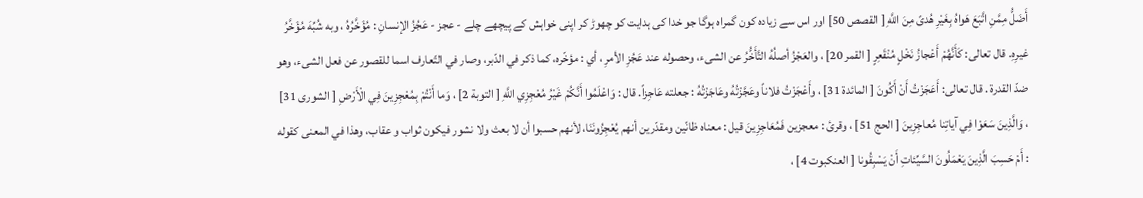أَضَلُّ مِمَّنِ اتَّبَعَ هَواهُ بِغَيْرِ هُدىً مِنَ اللَّهِ [ القصص 50] اور اس سے زیادہ کون گمراہ ہوگا جو خدا کی ہدایت کو چھوڑ کر اپنی خواہش کے پیچھے چلے - عجز - عَجُزُ الإنسانِ : مُؤَخَّرُهُ ، وبه شُبِّهَ مُؤَخَّرُ غيرِهِ. قال تعالی: كَأَنَّهُمْ أَعْجازُ نَخْلٍ مُنْقَعِرٍ [ القمر 20] ، والعَجْزُ أصلُهُ التَّأَخُّرُ عن الشیء، وحصوله عند عَجُزِ الأمرِ ، أي : مؤخّره، كما ذکر في الدّبر، وصار في التّعارف اسما للقصور عن فعل الشیء، وهو ضدّ القدرة . قال تعالی: أَعَجَزْتُ أَنْ أَكُونَ [ المائدة 31] ، وأَعْجَزْتُ فلاناً وعَجَّزْتُهُ وعَاجَزْتُهُ : جعلته عَاجِزاً. قال : وَاعْلَمُوا أَنَّكُمْ غَيْرُ مُعْجِزِي اللَّهِ [ التوبة 2] ، وَما أَنْتُمْ بِمُعْجِزِينَ فِي الْأَرْضِ [ الشوری 31] ، وَالَّذِينَ سَعَوْا فِي آياتِنا مُعاجِزِينَ [ الحج 51] ، وقرئ : معجزین فَمُعَاجِزِينَ قيل : معناه ظانّين ومقدّرين أنهم يُعْجِزُونَنَا، لأنهم حسبوا أن لا بعث ولا نشور فيكون ثواب و عقاب، وهذا في المعنی کقوله : أَمْ حَسِبَ الَّذِينَ يَعْمَلُونَ السَّيِّئاتِ أَنْ يَسْبِقُونا [ العنکبوت 4] ،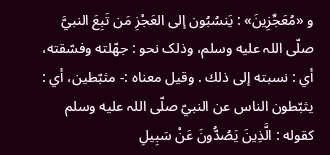و «مُعَجِّزِينَ» : يَنسُبُون إلى العَجْزِ مَن تَبِعَ النبيَّ صلّى اللہ عليه وسلم، وذلک نحو : جهّلته وفسّقته، أي : نسبته إلى ذلك . وقیل معناه :- مثبّطين، أي : يثبّطون الناس عن النبيّ صلّى اللہ عليه وسلم کقوله : الَّذِينَ يَصُدُّونَ عَنْ سَبِيلِ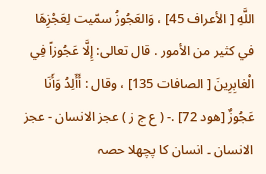اللَّهِ [ الأعراف 45] ، وَالعَجُوزُ سمّيت لِعَجْزِهَا في كثير من الأمور . قال تعالی: إِلَّا عَجُوزاً فِي الْغابِرِينَ [ الصافات 135] ، وقال : أَأَلِدُ وَأَنَا عَجُوزٌ [هود 72] .- ( ع ج ز ) عجز الانسان - عجز الانسان ۔ انسان کا پچھلا حصہ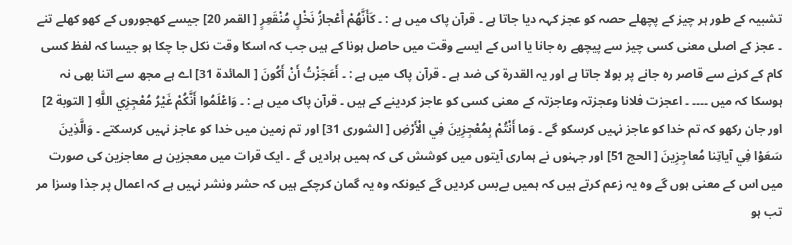تشبیہ کے طور ہر چیز کے پچھلے حصہ کو عجز کہہ دیا جاتا ہے ۔ قرآن پاک میں ہے : ۔ كَأَنَّهُمْ أَعْجازُ نَخْلٍ مُنْقَعِرٍ [ القمر 20] جیسے کھجوروں کے کھو کھلے تنے ۔ عجز کے اصلی معنی کسی چیز سے پیچھے رہ جانا یا اس کے ایسے وقت میں حاصل ہونا کے ہیں جب کہ اسکا وقت نکل جا چکا ہو جیسا کہ لفظ کسی کام کے کرنے سے قاصر رہ جانے پر بولا جاتا ہے اور یہ القدرۃ کی ضد ہے ۔ قرآن پاک میں ہے : ۔ أَعَجَزْتُ أَنْ أَكُونَ [ المائدة 31] اے ہے مجھ سے اتنا بھی نہ ہوسکا کہ میں ۔۔۔۔ ۔ اعجزت فلانا وعجزتہ وعاجزتہ کے معنی کسی کو عاجز کردینے کے ہیں ۔ قرآن پاک میں ہے : ۔ وَاعْلَمُوا أَنَّكُمْ غَيْرُ مُعْجِزِي اللَّهِ [ التوبة 2] اور جان رکھو کہ تم خدا کو عاجز نہیں کرسکو گے ۔ وَما أَنْتُمْ بِمُعْجِزِينَ فِي الْأَرْضِ [ الشوری 31] اور تم زمین میں خدا کو عاجز نہیں کرسکتے ۔ وَالَّذِينَ سَعَوْا فِي آياتِنا مُعاجِزِينَ [ الحج 51] اور جہنوں نے ہماری آیتوں میں کوشش کی کہ ہمیں ہرادیں گے ۔ ایک قرات میں معجزین ہے معاجزین کی صورت میں اس کے معنی ہوں گے وہ یہ زعم کرتے ہیں کہ ہمیں بےبس کردیں گے کیونکہ وہ یہ گمان کرچکے ہیں کہ حشر ونشر نہیں ہے کہ اعمال پر جذا وسزا مر تب ہو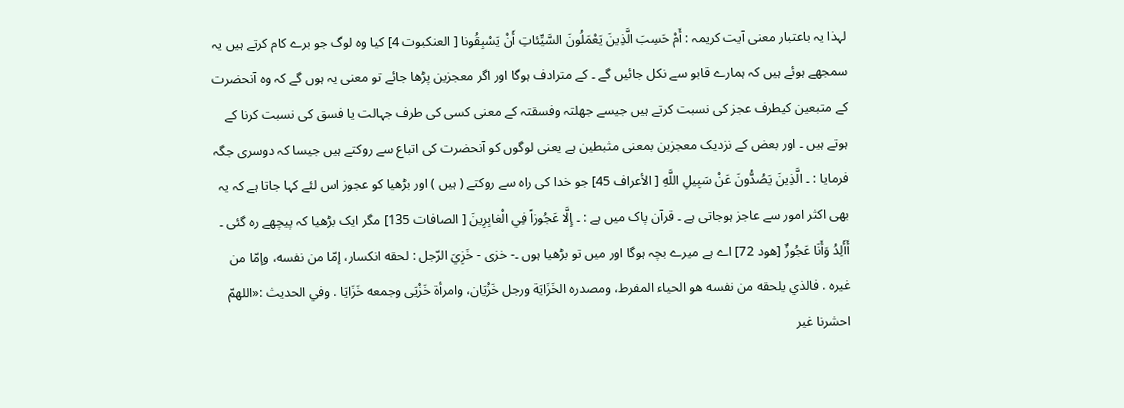لہذا یہ باعتبار معنی آیت کریمہ : أَمْ حَسِبَ الَّذِينَ يَعْمَلُونَ السَّيِّئاتِ أَنْ يَسْبِقُونا [ العنکبوت 4] کیا وہ لوگ جو برے کام کرتے ہیں یہ سمجھے ہوئے ہیں کہ ہمارے قابو سے نکل جائیں گے ۔ کے مترادف ہوگا اور اگر معجزین پڑھا جائے تو معنی یہ ہوں گے کہ وہ آنحضرت کے متبعین کیطرف عجز کی نسبت کرتے ہیں جیسے جھلتہ وفسقتہ کے معنی کسی کی طرف جہالت یا فسق کی نسبت کرنا کے ہوتے ہیں ۔ اور بعض کے نزدیک معجزین بمعنی مثبطین ہے یعنی لوگوں کو آنحضرت کی اتباع سے روکتے ہیں جیسا کہ دوسری جگہ فرمایا : ۔ الَّذِينَ يَصُدُّونَ عَنْ سَبِيلِ اللَّهِ [ الأعراف 45] جو خدا کی راہ سے روکتے ( ہیں ) اور بڑھیا کو عجوز اس لئے کہا جاتا ہے کہ یہ بھی اکثر امور سے عاجز ہوجاتی ہے ۔ قرآن پاک میں ہے : ۔ إِلَّا عَجُوزاً فِي الْغابِرِينَ [ الصافات 135] مگر ایک بڑھیا کہ پیچھے رہ گئی ۔ أَأَلِدُ وَأَنَا عَجُوزٌ [هود 72] اے ہے میرے بچہ ہوگا اور میں تو بڑھیا ہوں ۔- خزی - خَزِيَ الرّجل : لحقه انکسار، إمّا من نفسه، وإمّا من غيره . فالذي يلحقه من نفسه هو الحیاء المفرط، ومصدره الخَزَايَة ورجل خَزْيَان، وامرأة خَزْيَى وجمعه خَزَايَا . وفي الحدیث :«اللهمّ احشرنا غير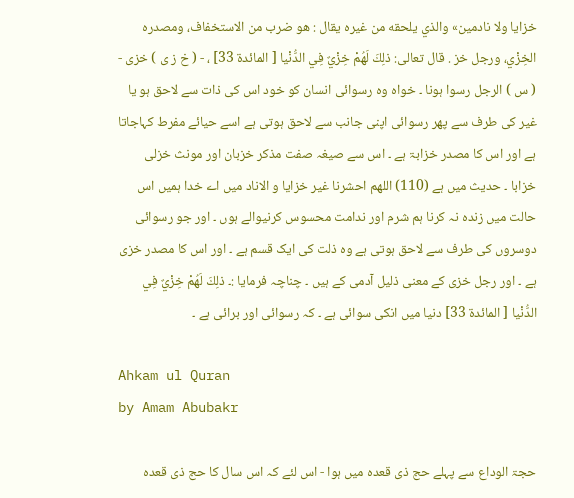خزایا ولا نادمین» والذي يلحقه من غيره يقال : هو ضرب من الاستخفاف، ومصدره الخِزْي، ورجل خز . قال تعالی: ذلِكَ لَهُمْ خِزْيٌ فِي الدُّنْيا [ المائدة 33] ، - ( خ ز ی ) خزی - ( س ) الرجل رسوا ہونا ۔ خواہ وہ رسوائی انسان کو خود اس کی ذات سے لاحق ہو یا غیر کی طرف سے پھر رسوائی اپنی جانب سے لاحق ہوتی ہے اسے حیائے مفرط کہاجاتا ہے اور اس کا مصدر خزابۃ ہے ۔ اس سے صیغہ صفت مذکر خزبان اور مونث خزلی خزابا ۔ حدیث میں ہے (110) اللھم احشرنا غیر خزایا و الاناد میں اے خدا ہمیں اس حالت میں زندہ نہ کرنا ہم شرم اور ندامت محسوس کرنیوالے ہوں ۔ اور جو رسوائی دوسروں کی طرف سے لاحق ہوتی ہے وہ ذلت کی ایک قسم ہے ۔ اور اس کا مصدر خزی ہے ۔ اور رجل خزی کے معنی ذلیل آدمی کے ہیں ۔ چناچہ فرمایا :۔ ذلِكَ لَهُمْ خِزْيٌ فِي الدُّنْيا [ المائدة 33] دنیا میں انکی سوائی ہے ۔ کہ رسوائی اور برائی ہے ۔

Ahkam ul Quran
by Amam Abubakr

حجۃ الوداع سے پہلے حج ذی قعدہ میں ہوا - اس لئے کہ اس سال کا حج ذی قعدہ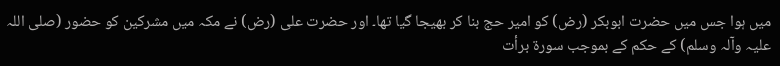میں ہوا جس میں حضرت ابوبکر (رض) کو امیر حج بنا کر بھیجا گیا تھا۔ اور حضرت علی (رض) نے مکہ میں مشرکین کو حضور (صلی اللہ علیہ وآلہ وسلم) کے حکم کے بموجب سورة برأت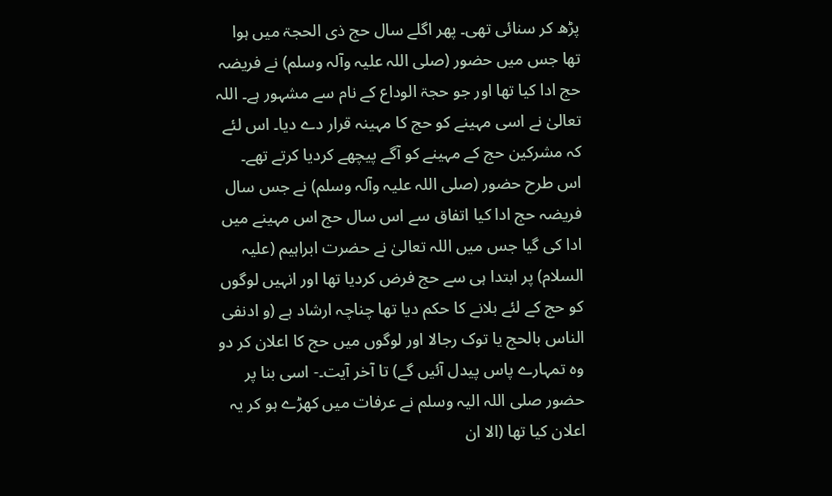پڑھ کر سنائی تھی۔ پھر اگلے سال حج ذی الحجۃ میں ہوا تھا جس میں حضور (صلی اللہ علیہ وآلہ وسلم) نے فریضہ حج ادا کیا تھا اور جو حجۃ الوداع کے نام سے مشہور ہے۔ اللہ تعالیٰ نے اسی مہینے کو حج کا مہینہ قرار دے دیا۔ اس لئے کہ مشرکین حج کے مہینے کو آگے پیچھے کردیا کرتے تھے۔ اس طرح حضور (صلی اللہ علیہ وآلہ وسلم) نے جس سال فریضہ حج ادا کیا اتفاق سے اس سال حج اس مہینے میں ادا کی گیا جس میں اللہ تعالیٰ نے حضرت ابراہیم (علیہ السلام) پر ابتدا ہی سے حج فرض کردیا تھا اور انہیں لوگوں کو حج کے لئے بلانے کا حکم دیا تھا چناچہ ارشاد ہے (و ادنفی الناس بالحج یا توک رجالا اور لوگوں میں حج کا اعلان کر دو وہ تمہارے پاس پیدل آئیں گے) تا آخر آیت۔- اسی بنا پر حضور صلی اللہ الیہ وسلم نے عرفات میں کھڑے ہو کر یہ اعلان کیا تھا (الا ان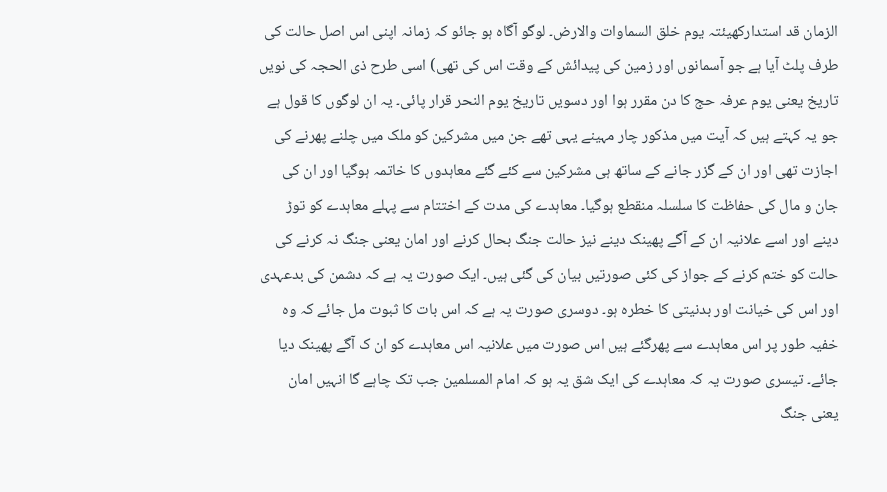الزمان قد استدارکھیئتہ یوم خلق السماوات والارض۔ لوگو آگاہ ہو جائو کہ زمانہ اپنی اس اصل حالت کی طرف پلٹ آیا ہے جو آسمانوں اور زمین کی پیدائش کے وقت اس کی تھی) اسی طرح ذی الحجہ کی نویں تاریخ یعنی یوم عرفہ حج کا دن مقرر ہوا اور دسویں تاریخ یوم النحر قرار پائی۔ یہ ان لوگوں کا قول ہے جو یہ کہتے ہیں کہ آیت میں مذکور چار مہینے یہی تھے جن میں مشرکین کو ملک میں چلنے پھرنے کی اجازت تھی اور ان کے گزر جانے کے ساتھ ہی مشرکین سے کئے گئے معاہدوں کا خاتمہ ہوگیا اور ان کی جان و مال کی حفاظت کا سلسلہ منقطع ہوگیا۔ معاہدے کی مدت کے اختتام سے پہلے معاہدے کو توڑ دینے اور اسے علانیہ ان کے آگے پھینک دینے نیز حالت جنگ بحال کرنے اور امان یعنی جنگ نہ کرنے کی حالت کو ختم کرنے کے جواز کی کئی صورتیں بیان کی گئی ہیں۔ ایک صورت یہ ہے کہ دشمن کی بدعہدی اور اس کی خیانت اور بدنیتی کا خطرہ ہو۔ دوسری صورت یہ ہے کہ اس بات کا ثبوت مل جائے کہ وہ خفیہ طور پر اس معاہدے سے پھرگئے ہیں اس صورت میں علانیہ اس معاہدے کو ان ک آگے پھینک دیا جائے۔ تیسری صورت یہ کہ معاہدے کی ایک شق یہ ہو کہ امام المسلمین جب تک چاہے گا انہیں امان یعنی جنگ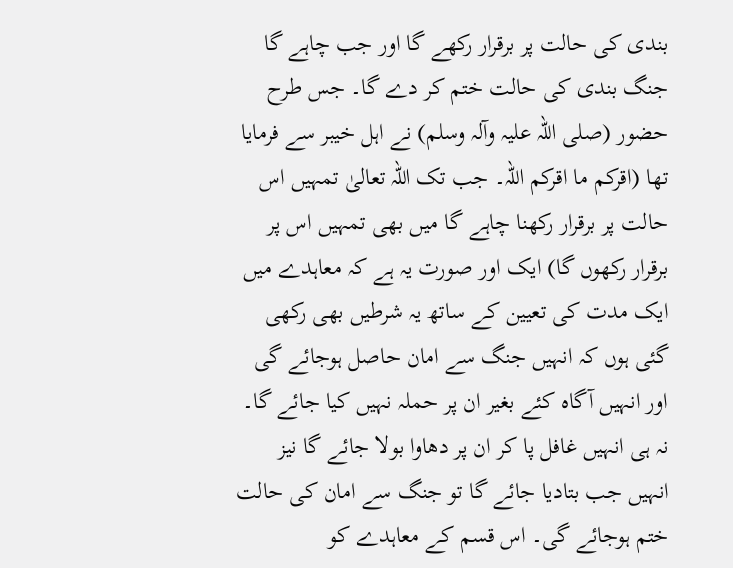بندی کی حالت پر برقرار رکھے گا اور جب چاہے گا جنگ بندی کی حالت ختم کر دے گا۔ جس طرح حضور (صلی اللہ علیہ وآلہ وسلم) نے اہل خیبر سے فرمایا تھا (اقرکم ما اقرکم اللہ۔ جب تک اللہ تعالیٰ تمہیں اس حالت پر برقرار رکھنا چاہے گا میں بھی تمہیں اس پر برقرار رکھوں گا) ایک اور صورت یہ ہے کہ معاہدے میں ایک مدت کی تعیین کے ساتھ یہ شرطیں بھی رکھی گئی ہوں کہ انہیں جنگ سے امان حاصل ہوجائے گی اور انہیں آگاہ کئے بغیر ان پر حملہ نہیں کیا جائے گا۔ نہ ہی انہیں غافل پا کر ان پر دھاوا بولا جائے گا نیز انہیں جب بتادیا جائے گا تو جنگ سے امان کی حالت ختم ہوجائے گی۔ اس قسم کے معاہدے کو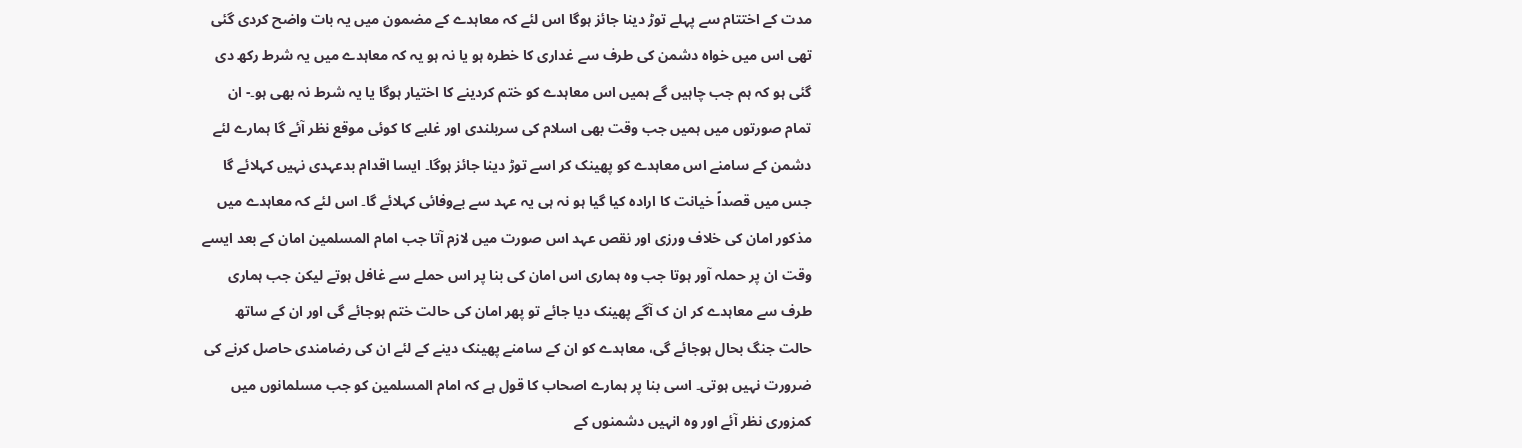مدت کے اختتام سے پہلے توڑ دینا جائز ہوگا اس لئے کہ معاہدے کے مضمون میں یہ بات واضح کردی گئی تھی اس میں خواہ دشمن کی طرف سے غداری کا خطرہ ہو یا نہ ہو یہ کہ معاہدے میں یہ شرط رکھ دی گئی ہو کہ ہم جب چاہیں گے ہمیں اس معاہدے کو ختم کردینے کا اختیار ہوگا یا یہ شرط نہ بھی ہو۔- ان تمام صورتوں میں ہمیں جب وقت بھی اسلام کی سربلندی اور غلبے کا کوئی موقع نظر آئے گا ہمارے لئے دشمن کے سامنے اس معاہدے کو پھینک کر اسے توڑ دینا جائز ہوگا۔ ایسا اقدام بدعہدی نہیں کہلائے گا جس میں قصداً خیانت کا ارادہ کیا گیا ہو نہ ہی یہ عہد سے بےوفائی کہلائے گا۔ اس لئے کہ معاہدے میں مذکور امان کی خلاف ورزی اور نقص عہد اس صورت میں لازم آتا جب امام المسلمین امان کے بعد ایسے وقت ان پر حملہ آور ہوتا جب وہ ہماری اس امان کی بنا پر اس حملے سے غافل ہوتے لیکن جب ہماری طرف سے معاہدے کر ان ک آگے پھینک دیا جائے تو پھر امان کی حالت ختم ہوجائے گی اور ان کے ساتھ حالت جنگ بحال ہوجائے گی، معاہدے کو ان کے سامنے پھینک دینے کے لئے ان کی رضامندی حاصل کرنے کی ضرورت نہیں ہوتی۔ اسی بنا پر ہمارے اصحاب کا قول ہے کہ امام المسلمین کو جب مسلمانوں میں کمزوری نظر آئے اور وہ انہیں دشمنوں کے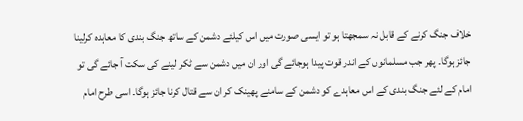خلاف جنگ کرنے کے قابل نہ سمجھتا ہو تو ایسی صورت میں اس کیلئے دشمن کے ساتھ جنگ بندی کا معاہدہ کرلینا جائز ہوگا۔ پھر جب مسلمانوں کے اندر قوت پیدا ہوجائے گی اور ان میں دشمن سے ٹکر لینے کی سکت آ جائے گی تو امام کے لئے جنگ بندی کے اس معاہدے کو دشمن کے سامنے پھینک کر ان سے قتال کرنا جائز ہوگا۔ اسی طرح امام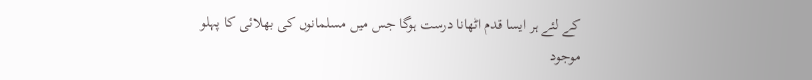کے لئے ہر ایسا قدم اٹھانا درست ہوگا جس میں مسلمانوں کی بھلائی کا پہلو موجود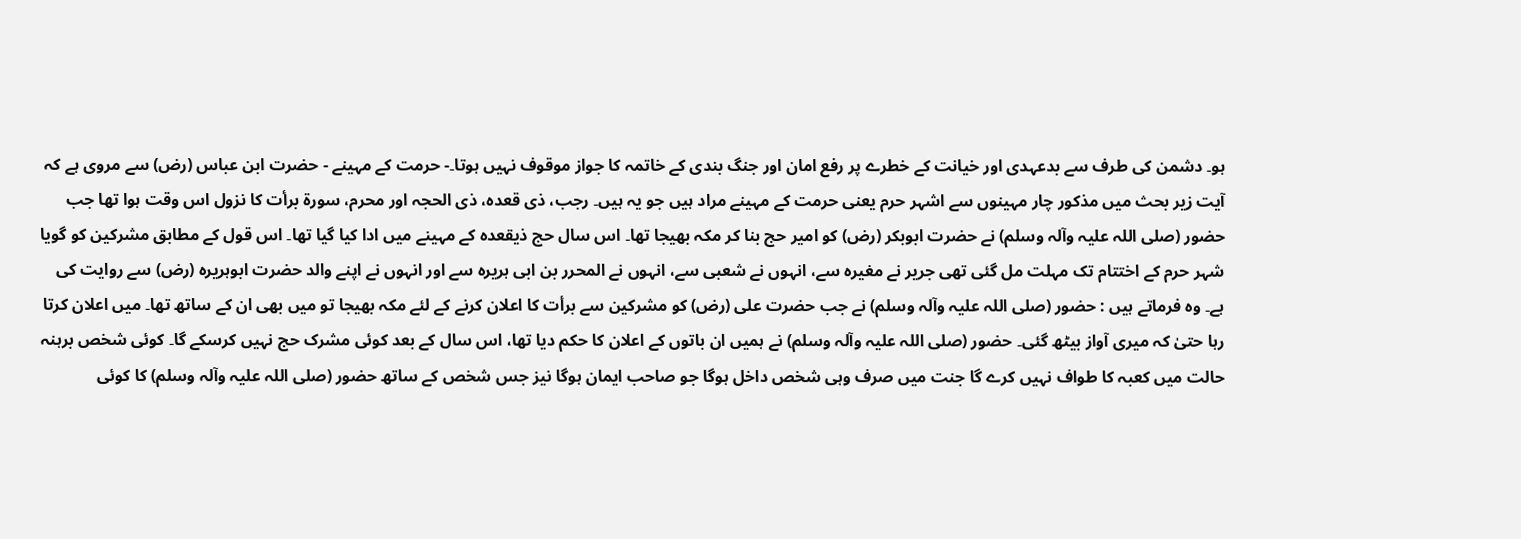ہو۔ دشمن کی طرف سے بدعہدی اور خیانت کے خطرے پر رفع امان اور جنگ بندی کے خاتمہ کا جواز موقوف نہیں ہوتا۔- حرمت کے مہینے - حضرت ابن عباس (رض) سے مروی ہے کہ آیت زیر بحث میں مذکور چار مہینوں سے اشہر حرم یعنی حرمت کے مہینے مراد ہیں جو یہ ہیں۔ رجب، ذی قعدہ، ذی الحجہ اور محرم، سورة برأت کا نزول اس وقت ہوا تھا جب حضور (صلی اللہ علیہ وآلہ وسلم) نے حضرت ابوبکر (رض) کو امیر حج بنا کر مکہ بھیجا تھا۔ اس سال حج ذیقعدہ کے مہینے میں ادا کیا گیا تھا۔ اس قول کے مطابق مشرکین کو گویا شہر حرم کے اختتام تک مہلت مل گئی تھی جریر نے مغیرہ سے، انہوں نے شعبی سے، انہوں نے المحرر بن ابی ہریرہ سے اور انہوں نے اپنے والد حضرت ابوہریرہ (رض) سے روایت کی ہے۔ وہ فرماتے ہیں : حضور (صلی اللہ علیہ وآلہ وسلم) نے جب حضرت علی (رض) کو مشرکین سے برأت کا اعلان کرنے کے لئے مکہ بھیجا تو میں بھی ان کے ساتھ تھا۔ میں اعلان کرتا رہا حتیٰ کہ میری آواز بیٹھ گئی۔ حضور (صلی اللہ علیہ وآلہ وسلم) نے ہمیں ان باتوں کے اعلان کا حکم دیا تھا، اس سال کے بعد کوئی مشرک حج نہیں کرسکے گا۔ کوئی شخص برہنہ حالت میں کعبہ کا طواف نہیں کرے گا جنت میں صرف وہی شخص داخل ہوگا جو صاحب ایمان ہوگا نیز جس شخص کے ساتھ حضور (صلی اللہ علیہ وآلہ وسلم) کا کوئی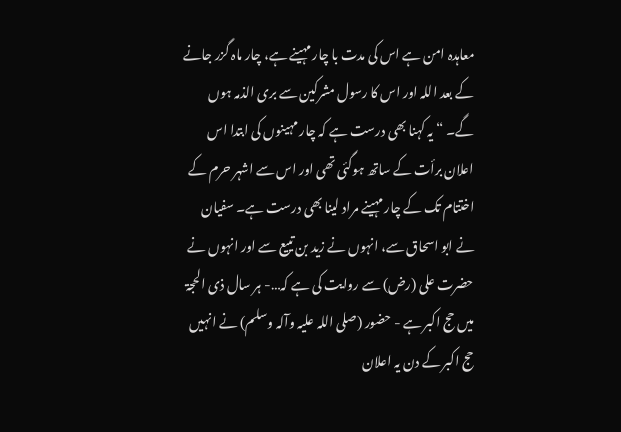معاہدہ امن ہے اس کی مدت با چار مہینے ہے، چار ماہ گزر جانے کے بعد اللہ اور اس کا رسول مشرکین سے بری الذمہ ہوں گے۔ “ یہ کہنا بھی درست ہے کہ چار مہینوں کی ابتدا اس اعلان برأت کے ساتھ ہوگئی تھی اور اس سے اشہر حرم کے اختتام تک کے چار مہینے مراد لینا بھی درست ہے۔ سفیان نے ابو اسحاق سے، انہوں نے زید بن تییع سے اور انہوں نے حضرت علی (رض) سے روایت کی ہے کہ…- ہر سال ذی الحجۃ میں حج اکبر ہے - حضور (صلی اللہ علیہ وآلہ وسلم) نے انہیں حج اکبر کے دن یہ اعلان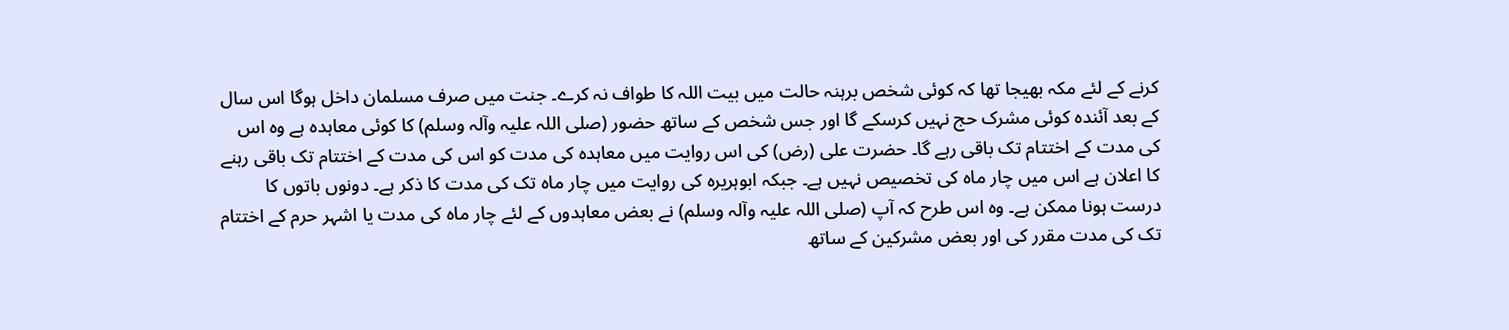کرنے کے لئے مکہ بھیجا تھا کہ کوئی شخص برہنہ حالت میں بیت اللہ کا طواف نہ کرے۔ جنت میں صرف مسلمان داخل ہوگا اس سال کے بعد آئندہ کوئی مشرک حج نہیں کرسکے گا اور جس شخص کے ساتھ حضور (صلی اللہ علیہ وآلہ وسلم) کا کوئی معاہدہ ہے وہ اس کی مدت کے اختتام تک باقی رہے گا۔ حضرت علی (رض) کی اس روایت میں معاہدہ کی مدت کو اس کی مدت کے اختتام تک باقی رہنے کا اعلان ہے اس میں چار ماہ کی تخصیص نہیں ہے۔ جبکہ ابوہریرہ کی روایت میں چار ماہ تک کی مدت کا ذکر ہے۔ دونوں باتوں کا درست ہونا ممکن ہے۔ وہ اس طرح کہ آپ (صلی اللہ علیہ وآلہ وسلم) نے بعض معاہدوں کے لئے چار ماہ کی مدت یا اشہر حرم کے اختتام تک کی مدت مقرر کی اور بعض مشرکین کے ساتھ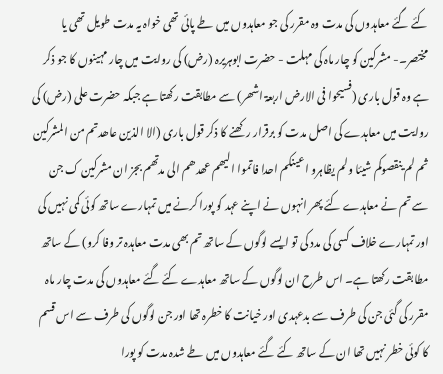کئے گئے معاہدوں کی مدت وہ مقرر کی جو معاہدوں میں طے پائی تھی خواہ یہ مدت طویل تھی یا مختصر۔- مشرکین کو چار ماہ کی مہلت - حضرت ابوہریرہ (رض) کی روایت میں چار مہینوں کا جو ذکر ہے وہ قول باری (فسیحوا فی الارض اربعۃ اشھر) سے مطابقت رکھتا ہے جبکہ حضرت علی (رض) کی روایت میں معاہدے کی اصل مدت کو برقرار رکھنے کا ذکر قول باری (الا الذین عاھدتم من المشرکین ثم لم ینقصوکم شیئا ولم یظاہرو اعینکم احدا فاتموا الیھم عھدھم الی مدتھم بجز ان مشرکین ک جن سے تم نے معاہدے کئے پھر انہوں نے اپنے عہد کو پورا کرنے میں تمہارے ساتھ کوئی کمی نہیں کی اور تمہارے خلاف کسی کی مدد کی تو ایسے لوگوں کے ساتھ تم بھی مدت معاہدہ تر وفا کرو) کے ساتھ مطابقت رکھتا ہے۔ اس طرح ان لوگوں کے ساتھ معاہدے کئے گئے معاہدوں کی مدت چار ماہ مقرر کی گئی جن کی طرف سے بدعہدی اور خیانت کا خطرہ تھا اور جن لوگوں کی طرف سے اس قسم کا کوئی خطر نہیں تھا ان کے ساتھ کئے گئے معاہدوں میں طے شدہ مدت کو پورا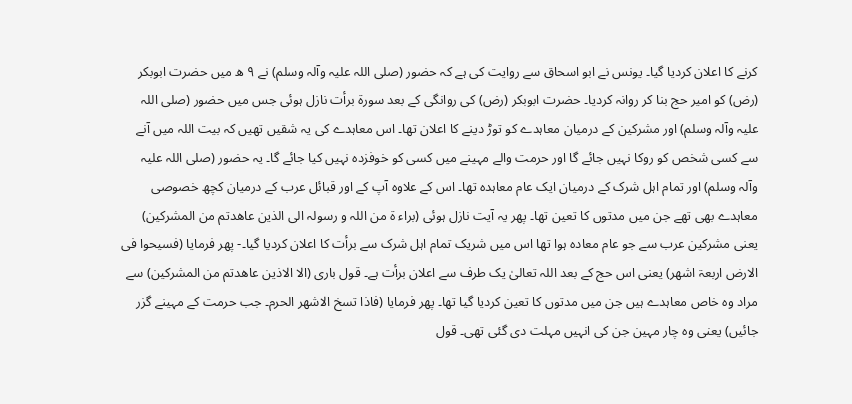کرنے کا اعلان کردیا گیا۔ یونس نے ابو اسحاق سے روایت کی ہے کہ حضور (صلی اللہ علیہ وآلہ وسلم) نے ٩ ھ میں حضرت ابوبکر (رض) کو امیر حج بنا کر روانہ کردیا۔ حضرت ابوبکر (رض) کی روانگی کے بعد سورة برأت نازل ہوئی جس میں حضور (صلی اللہ علیہ وآلہ وسلم) اور مشرکین کے درمیان معاہدے کو توڑ دینے کا اعلان تھا۔ اس معاہدے کی یہ شقیں تھیں کہ بیت اللہ میں آنے سے کسی شخص کو روکا نہیں جائے گا اور حرمت والے مہینے میں کسی کو خوفزدہ نہیں کیا جائے گا۔ یہ حضور (صلی اللہ علیہ وآلہ وسلم) اور تمام اہل شرک کے درمیان ایک عام معاہدہ تھا۔ اس کے علاوہ آپ کے اور قبائل عرب کے درمیان کچھ خصوصی معاہدے بھی تھے جن میں مدتوں کا تعین تھا۔ پھر یہ آیت نازل ہوئی (براء ۃ من اللہ و رسولہ الی الذین عاھدتم من المشرکین) یعنی مشرکین عرب سے جو عام معادہ ہوا تھا اس میں شریک تمام اہل شرک سے برأت کا اعلان کردیا گیا۔- پھر فرمایا (فسیحوا فی الارض اربعۃ اشھر) یعنی اس حج کے بعد اللہ تعالیٰ یک طرف سے اعلان برأت ہے۔ قول باری (الا الاذین عاھدتم من المشرکین) سے مراد وہ خاص معاہدے ہیں جن میں مدتوں کا تعین کردیا گیا تھا۔ پھر فرمایا (فاذا تسخ الاشھر الحرم۔ جب حرمت کے مہینے گزر جائیں) یعنی وہ چار مہین جن کی انہیں مہلت دی گئی تھی۔ قول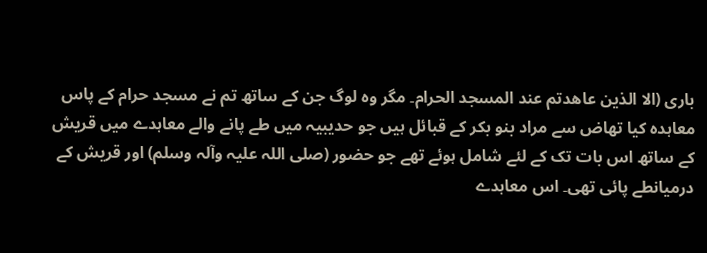باری (الا الذین عاھدتم عند المسجد الحرام۔ مگر وہ لوگ جن کے ساتھ تم نے مسجد حرام کے پاس معاہدہ کیا تھاض سے مراد بنو بکر کے قبائل ہیں جو حدیبیہ میں طے پانے والے معاہدے میں قریش کے ساتھ اس بات تک کے لئے شامل ہوئے تھے جو حضور (صلی اللہ علیہ وآلہ وسلم) اور قریش کے درمیانطے پائی تھی۔ اس معاہدے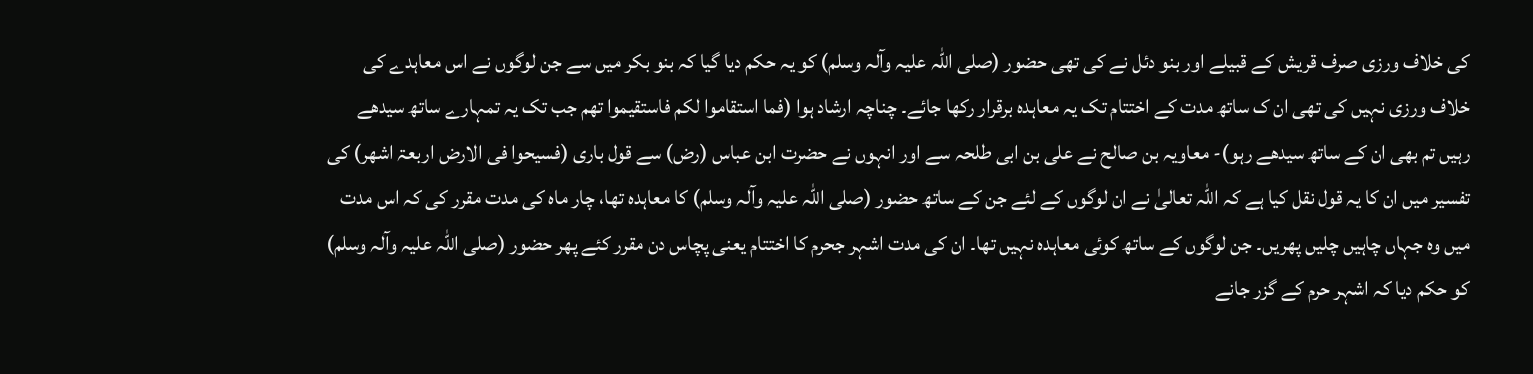کی خلاف ورزی صرف قریش کے قبیلے اور بنو دئل نے کی تھی حضور (صلی اللہ علیہ وآلہ وسلم) کو یہ حکم دیا گیا کہ بنو بکر میں سے جن لوگوں نے اس معاہدے کی خلاف ورزی نہیں کی تھی ان ک ساتھ مدت کے اختتام تک یہ معاہدہ برقرار رکھا جائے۔ چناچہ ارشاد ہوا (فما استقاموا لکم فاستقیموا تھم جب تک یہ تمہارے ساتھ سیدھے رہیں تم بھی ان کے ساتھ سیدھے رہو)- معاویہ بن صالح نے علی بن ابی طلحہ سے اور انہوں نے حضرت ابن عباس (رض) سے قول باری (فسیحوا فی الارض اربعۃ اشھر) کی تفسیر میں ان کا یہ قول نقل کیا ہے کہ اللہ تعالیٰ نے ان لوگوں کے لئے جن کے ساتھ حضور (صلی اللہ علیہ وآلہ وسلم) کا معاہدہ تھا، چار ماہ کی مدت مقرر کی کہ اس مدت میں وہ جہاں چاہیں چلیں پھریں۔ جن لوگوں کے ساتھ کوئی معاہدہ نہیں تھا۔ ان کی مدت اشہر جحرم کا اختتام یعنی پچاس دن مقرر کئے پھر حضور (صلی اللہ علیہ وآلہ وسلم) کو حکم دیا کہ اشہر حرم کے گزر جانے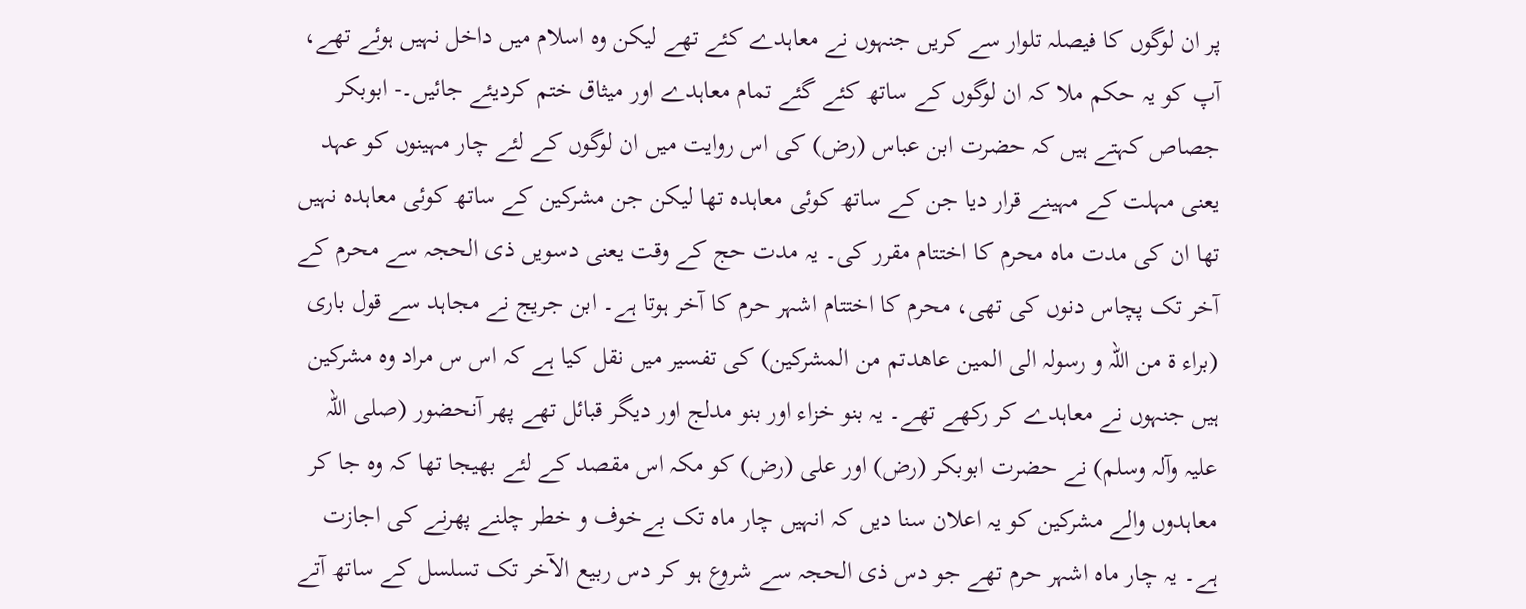پر ان لوگوں کا فیصلہ تلوار سے کریں جنہوں نے معاہدے کئے تھے لیکن وہ اسلام میں داخل نہیں ہوئے تھے، آپ کو یہ حکم ملا کہ ان لوگوں کے ساتھ کئے گئے تمام معاہدے اور میثاق ختم کردیئے جائیں۔- ابوبکر جصاص کہتے ہیں کہ حضرت ابن عباس (رض) کی اس روایت میں ان لوگوں کے لئے چار مہینوں کو عہد یعنی مہلت کے مہینے قرار دیا جن کے ساتھ کوئی معاہدہ تھا لیکن جن مشرکین کے ساتھ کوئی معاہدہ نہیں تھا ان کی مدت ماہ محرم کا اختتام مقرر کی۔ یہ مدت حج کے وقت یعنی دسویں ذی الحجہ سے محرم کے آخر تک پچاس دنوں کی تھی، محرم کا اختتام اشہر حرم کا آخر ہوتا ہے۔ ابن جریج نے مجاہد سے قول باری (براء ۃ من اللہ و رسولہ الی المین عاھدتم من المشرکین) کی تفسیر میں نقل کیا ہے کہ اس س مراد وہ مشرکین ہیں جنہوں نے معاہدے کر رکھے تھے۔ یہ بنو خزاء اور بنو مدلج اور دیگر قبائل تھے پھر آنحضور (صلی اللہ علیہ وآلہ وسلم) نے حضرت ابوبکر (رض) اور علی (رض) کو مکہ اس مقصد کے لئے بھیجا تھا کہ وہ جا کر معاہدوں والے مشرکین کو یہ اعلان سنا دیں کہ انہیں چار ماہ تک بےخوف و خطر چلنے پھرنے کی اجازت ہے۔ یہ چار ماہ اشہر حرم تھے جو دس ذی الحجہ سے شروع ہو کر دس ربیع الآخر تک تسلسل کے ساتھ آتے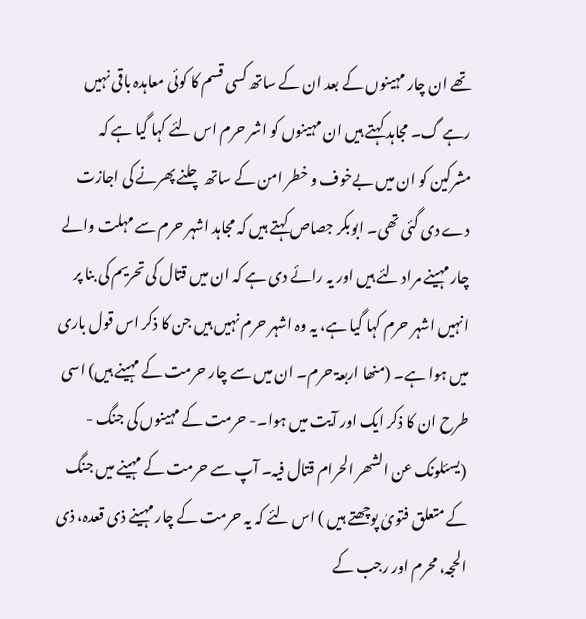تھے ان چار مہینوں کے بعد ان کے ساتھ کسی قسم کا کوئی معاہدہ باقی نہیں رہے گ۔ مجاہد کہتے ہیں ان مہینوں کو اشر حرم اس لئے کہا گیا ہے کہ مشرکین کو ان میں بےخوف و خطر امن کے ساتھ چلنے پھرنے کی اجازت دے دی گئی تھی۔ ابوبکر جصاص کہتے ہیں کہ مجاہد اشہر حرم سے مہلت والے چار مہینے مراد لئے ہیں اور یہ رائے دی ہے کہ ان میں قتال کی تحریم کی بنا پر انہیں اشہر حرم کہا گیا ہے، یہ وہ اشہر حرم نہیں ہیں جن کا ذکر اس قول باری میں ہوا ہے۔ (منھا اربعۃ حرم۔ ان میں سے چار حرمت کے مہینے ہیں) اسی طرح ان کا ذکر ایک اور آیت میں ہوا۔- حرمت کے مہینوں کی جنگ - (یسئلونک عن الشھر الحرام قتال فیہ۔ آپ سے حرمت کے مہینے میں جنگ کے متعلق فتویٰ پوچھتے ہیں ) اس لئے کہ یہ حرمت کے چار مہینے ذی قعدہ، ذی الحجہ، محرم اور رجب کے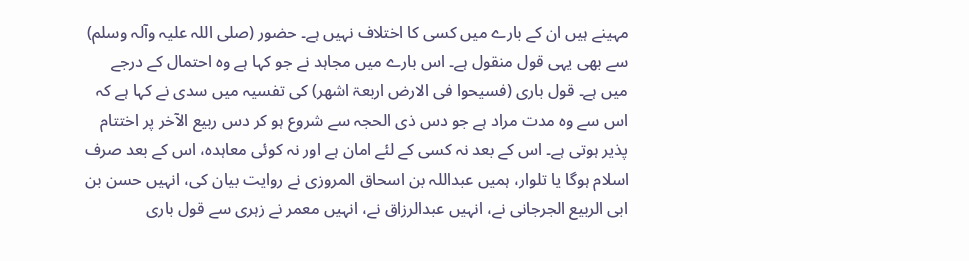مہینے ہیں ان کے بارے میں کسی کا اختلاف نہیں ہے۔ حضور (صلی اللہ علیہ وآلہ وسلم) سے بھی یہی قول منقول ہے۔ اس بارے میں مجاہد نے جو کہا ہے وہ احتمال کے درجے میں ہے۔ قول باری (فسیحوا فی الارض اربعۃ اشھر) کی تفسیہ میں سدی نے کہا ہے کہ اس سے وہ مدت مراد ہے جو دس ذی الحجہ سے شروع ہو کر دس ربیع الآخر پر اختتام پذیر ہوتی ہے۔ اس کے بعد نہ کسی کے لئے امان ہے اور نہ کوئی معاہدہ، اس کے بعد صرف اسلام ہوگا یا تلوار، ہمیں عبداللہ بن اسحاق المروزی نے روایت بیان کی، انہیں حسن بن ابی الربیع الجرجانی نے، انہیں عبدالرزاق نے، انہیں معمر نے زہری سے قول باری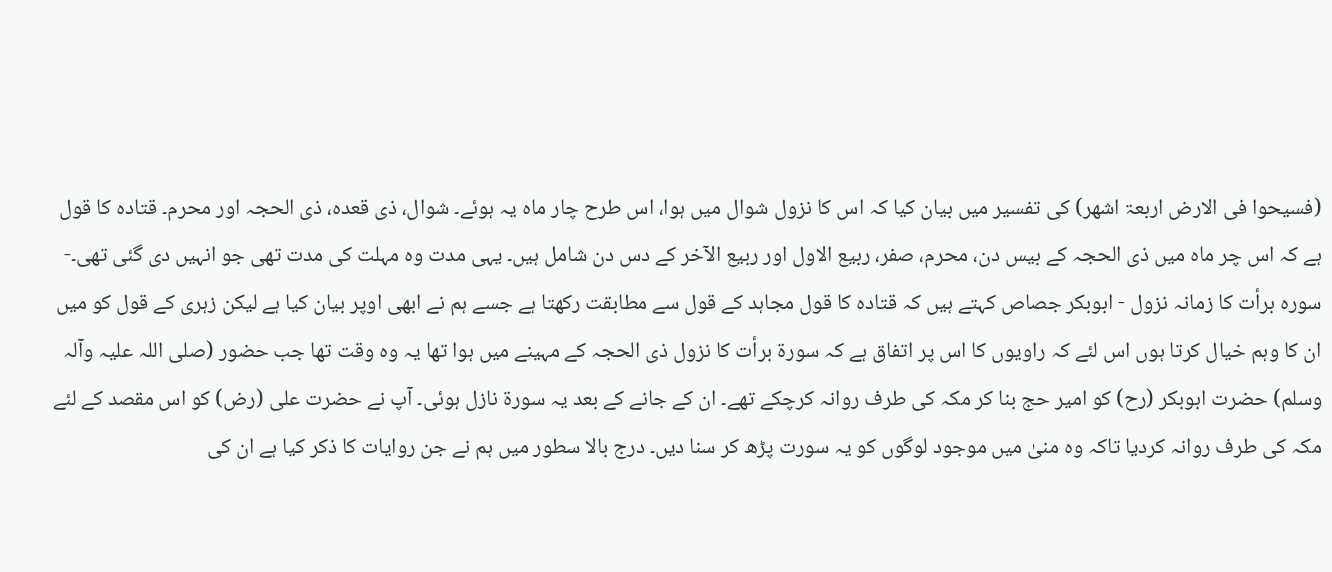(فسیحوا فی الارض اربعۃ اشھر) کی تفسیر میں بیان کیا کہ اس کا نزول شوال میں ہوا، اس طرح چار ماہ یہ ہوئے۔ شوال، ذی قعدہ، ذی الحجہ اور محرم۔ قتادہ کا قول ہے کہ اس چر ماہ میں ذی الحجہ کے بیس دن، محرم، صفر، ربیع الاول اور ربیع الآخر کے دس دن شامل ہیں۔ یہی مدت وہ مہلت کی مدت تھی جو انہیں دی گئی تھی۔- سورہ برأت کا زمانہ نزول - ابوبکر جصاص کہتے ہیں کہ قتادہ کا قول مجاہد کے قول سے مطابقت رکھتا ہے جسے ہم نے ابھی اوپر بیان کیا ہے لیکن زہری کے قول کو میں ان کا وہم خیال کرتا ہوں اس لئے کہ راویوں کا اس پر اتفاق ہے کہ سورة برأت کا نزول ذی الحجہ کے مہینے میں ہوا تھا یہ وہ وقت تھا جب حضور (صلی اللہ علیہ وآلہ وسلم) حضرت ابوبکر (رح) کو امیر حج بنا کر مکہ کی طرف روانہ کرچکے تھے۔ ان کے جانے کے بعد یہ سورة نازل ہوئی۔ آپ نے حضرت علی (رض) کو اس مقصد کے لئے مکہ کی طرف روانہ کردیا تاکہ وہ منیٰ میں موجود لوگوں کو یہ سورت پڑھ کر سنا دیں۔ درج بالا سطور میں ہم نے جن روایات کا ذکر کیا ہے ان کی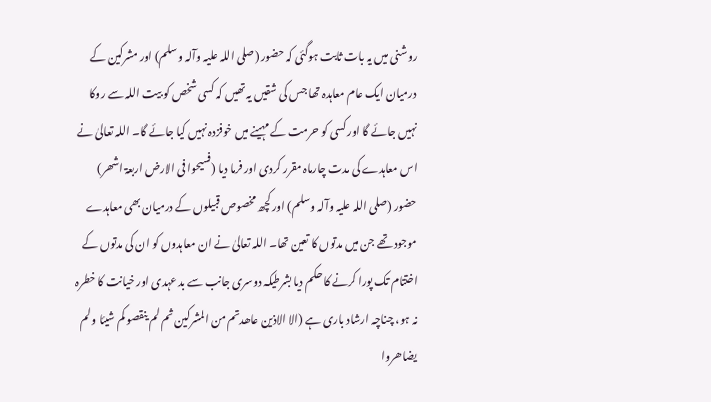روشنی میں یہ بات ثابت ہوگئی کہ حضور (صلی اللہ علیہ وآلہ وسلم) اور مشرکین کے درمیان ایک عام معاہدہ تھا جس کی شقیں یہ تھیں کہ کسی شخص کو بیت اللہ سے روکا نہیں جائے گا اور کسی کو حرمت کے مہینے میں خوفزدہ نہیں کیا جائے گا۔ اللہ تعالیٰ نے اس معاہدے کی مدت چارماہ مقرر کردی اور فرما دیا (فسیحوا فی الارض اربعۃ اشھر) حضور (صلی اللہ علیہ وآلہ وسلم) اور کچھ مخصوص قبیلوں کے درمیان بھی معاہدے موجود تھے جن میں مدتوں کا تعین تھا۔ اللہ تعالیٰ نے ان معاہدوں کو ان کی مدتوں کے اختتام تک پورا کرنے کا حکم دیا بشرطیکہ دوسری جانب سے بد عہدی اور خیانت کا خطرہ نہ ہو، چناچہ ارشاد باری ہے (الا الاذین عاھدتم من المشرکین ثم لم ینقصو کم شیئا ولم یضاھروا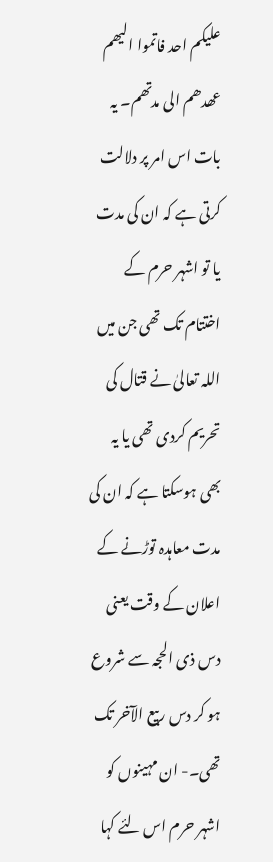علیکم احد فاتموا الیھم عھدھم الی مدتھم۔ یہ بات اس امر پر دلالت کرتی ہے کہ ان کی مدت یا تو اشہر حرم کے اختتام تک تھی جن میں اللہ تعالیٰ نے قتال کی تحریم کردی تھی یا یہ بھی ہوسکتا ہے کہ ان کی مدت معاہدہ توڑنے کے اعلان کے وقت یعنی دس ذی الحجہ سے شروع ہو کر دس ربیع الآخر تک تھی۔- ان مہینوں کو اشہر حرم اس لئے کہا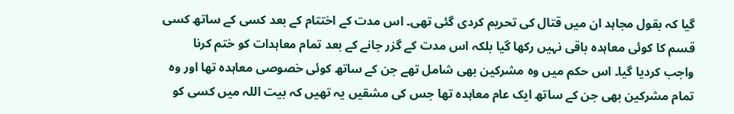گیا کہ بقول مجاہد ان میں قتال کی تحریم کردی گئی تھی۔ اس مدت کے اختتام کے بعد کسی کے ساتھ کسی قسم کا کوئی معاہدہ باقی نہیں رکھا گیا بلکہ اس مدت کے گزر جانے کے بعد تمام معاہدات کو ختم کرنا واجب کردیا گیا۔ اس حکم میں وہ مشرکین بھی شامل تھے جن کے ساتھ کوئی خصوصی معاہدہ تھا اور وہ تمام مشرکین بھی جن کے ساتھ ایک عام معاہدہ تھا جس کی مشقیں یہ تھیں کہ بیت اللہ میں کسی کو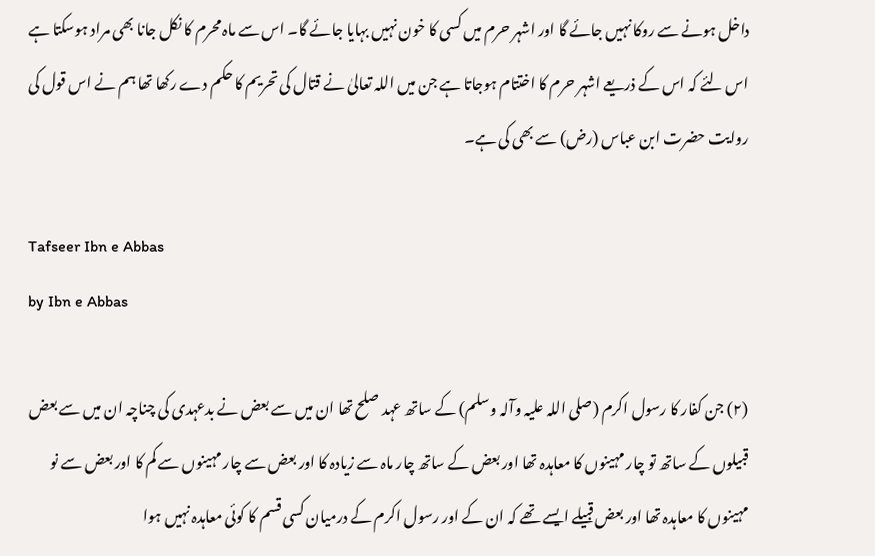داخل ہونے سے روکا نہیں جائے گا اور اشہر حرم میں کسی کا خون نہیں بہایا جائے گا۔ اس سے ماہ محرم کا نکل جانا بھی مراد ہوسکتا ہے اس لئے کہ اس کے ذریعے اشہر حرم کا اختتام ہوجاتا ہے جن میں اللہ تعالیٰ نے قتال کی تحریم کا حکم دے رکھا تھا ہم نے اس قول کی روایت حضرت ابن عباس (رض) سے بھی کی ہے۔

Tafseer Ibn e Abbas
by Ibn e Abbas

(٢) جن کفار کا رسول اکرم (صلی اللہ علیہ وآلہ وسلم) کے ساتھ عہد صلح تھا ان میں سے بعض نے بدعہدی کی چناچہ ان میں سے بعض قبیلوں کے ساتھ تو چار مہینوں کا معاہدہ تھا اور بعض کے ساتھ چار ماہ سے زیادہ کا اور بعض سے چار مہینوں سے کم کا اور بعض سے نو مہینوں کا معاہدہ تھا اور بعض قبیلے ایسے تھے کہ ان کے اور رسول اکرم کے درمیان کسی قسم کا کوئی معاہدہ نہیں ہوا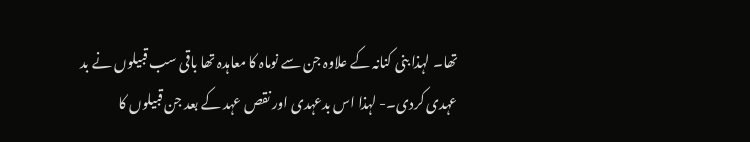تھا۔ لہذا بنی کنانہ کے علاوہ جن سے نوماہ کا معاہدہ تھا باقی سب قبیلوں نے بد عہدی کردی۔- لہذا اس بدعہدی اور نقص عہد کے بعد جن قبیلوں کا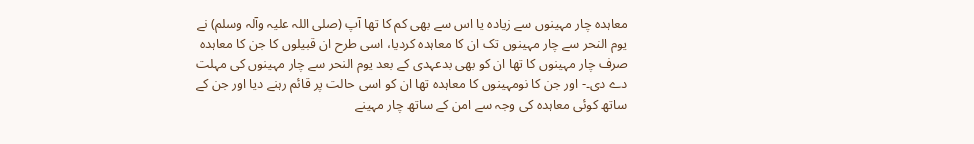معاہدہ چار مہینوں سے زیادہ یا اس سے بھی کم کا تھا آپ (صلی اللہ علیہ وآلہ وسلم) نے یوم النحر سے چار مہینوں تک ان کا معاہدہ کردیا، اسی طرح ان قبیلوں کا جن کا معاہدہ صرف چار مہینوں کا تھا ان کو بھی بدعہدی کے بعد یوم النحر سے چار مہینوں کی مہلت دے دی۔- اور جن کا نومہینوں کا معاہدہ تھا ان کو اسی حالت پر قائم رہنے دیا اور جن کے ساتھ کوئی معاہدہ کی وجہ سے امن کے ساتھ چار مہینے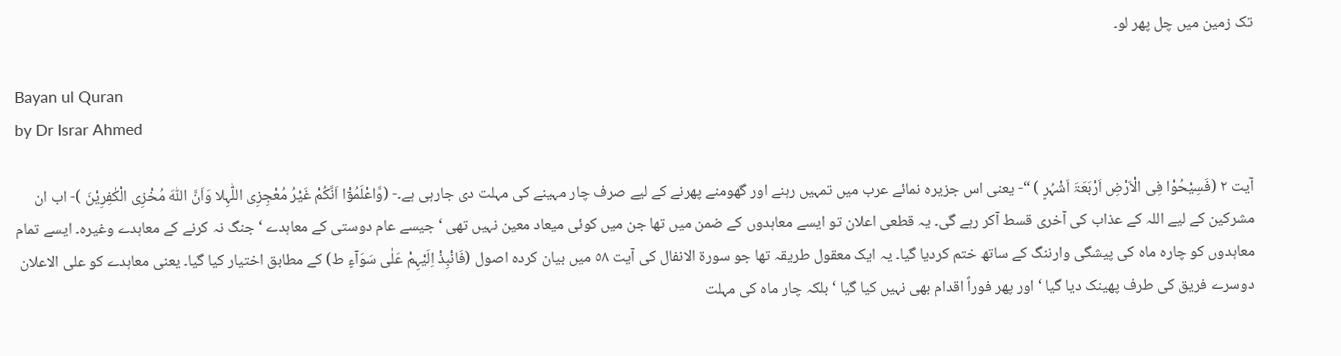تک زمین میں چل پھر لو۔

Bayan ul Quran
by Dr Israr Ahmed

آیت ٢ (فَسِیْحُوْا فِی الْاَرْضِ اَرْبَعَۃَ اَشْہُرٍ ) “- یعنی اس جزیرہ نمائے عرب میں تمہیں رہنے اور گھومنے پھرنے کے لیے صرف چار مہینے کی مہلت دی جارہی ہے۔- (وَّاعْلَمُوْٓا اَنَّکُمْ غَیْرُ مُعْجِزِی اللّٰہِلا وَاَنَّ اللّٰہَ مُخْزِی الْکٰفِرِیْنَ )- اب ان مشرکین کے لیے اللہ کے عذاب کی آخری قسط آکر رہے گی۔ یہ قطعی اعلان تو ایسے معاہدوں کے ضمن میں تھا جن میں کوئی میعاد معین نہیں تھی ‘ جیسے عام دوستی کے معاہدے ‘ جنگ نہ کرنے کے معاہدے وغیرہ۔ ایسے تمام معاہدوں کو چارہ ماہ کی پیشگی وارننگ کے ساتھ ختم کردیا گیا۔ یہ ایک معقول طریقہ تھا جو سورة الانفال کی آیت ٥٨ میں بیان کردہ اصول (فَانْبِذْ اِلَیْہِمْ عَلٰی سَوَآءٍ ط) کے مطابق اختیار کیا گیا۔ یعنی معاہدے کو علی الاعلان دوسرے فریق کی طرف پھینک دیا گیا ‘ اور پھر فوراً اقدام بھی نہیں کیا گیا ‘ بلکہ چار ماہ کی مہلت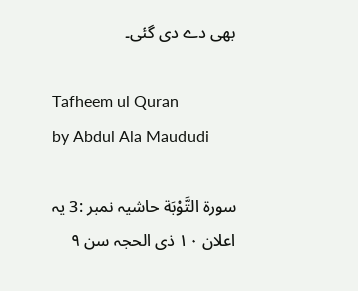بھی دے دی گئی۔

Tafheem ul Quran
by Abdul Ala Maududi

سورة التَّوْبَة حاشیہ نمبر :3 یہ اعلان ۱۰ ذی الحجہ سن ۹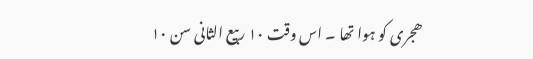ھجری کو ہوا تھا ۔ اس وقت ۱۰ ربیع الثانی سن ۱۰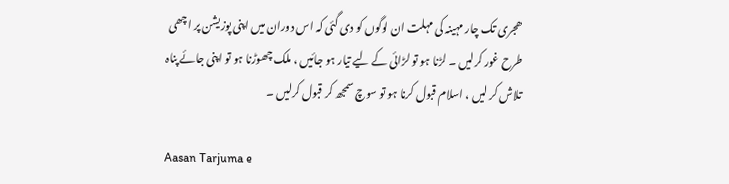ھجری تک چار مہینہ کی مہلت ان لوگوں کو دی گئی کہ اس دوران میں اپنی پوزیشن پر اچھی طرح غور کرلیں ۔ لڑنا ہو تو لڑائی کے لیے تیار ہو جائیں ، ملک چھوڑنا ہو تو اپنی جائے پناہ تلاش کر لیں ، اسلام قبول کرنا ہو تو سوچ سمجھ کر قبول کرلیں ۔

Aasan Tarjuma e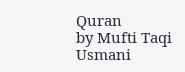Quran
by Mufti Taqi Usmani